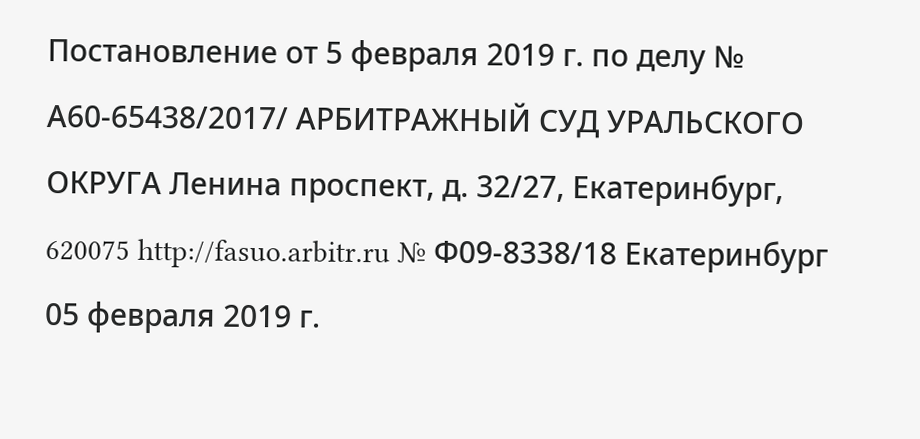Постановление от 5 февраля 2019 г. по делу № А60-65438/2017/ АРБИТРАЖНЫЙ СУД УРАЛЬСКОГО ОКРУГА Ленина проспект, д. 32/27, Екатеринбург, 620075 http://fasuo.arbitr.ru № Ф09-8338/18 Екатеринбург 05 февраля 2019 г.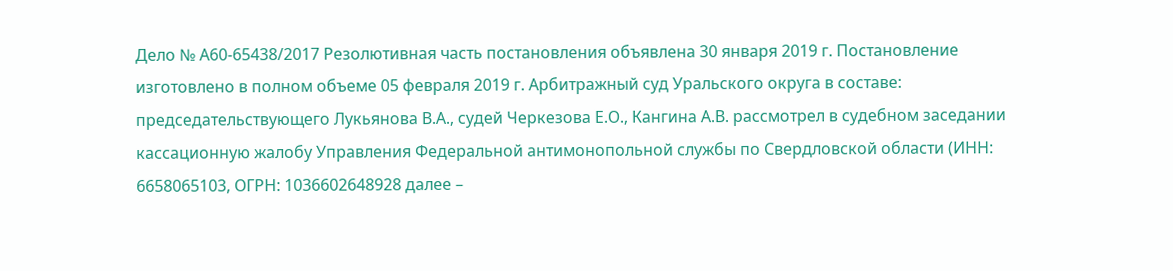Дело № А60-65438/2017 Резолютивная часть постановления объявлена 30 января 2019 г. Постановление изготовлено в полном объеме 05 февраля 2019 г. Арбитражный суд Уральского округа в составе: председательствующего Лукьянова В.А., судей Черкезова Е.О., Кангина А.В. рассмотрел в судебном заседании кассационную жалобу Управления Федеральной антимонопольной службы по Свердловской области (ИНН: 6658065103, ОГРН: 1036602648928 далее –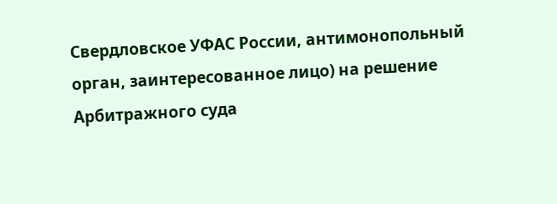Свердловское УФАС России, антимонопольный орган, заинтересованное лицо) на решение Арбитражного суда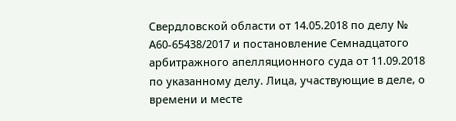Свердловской области от 14.05.2018 по делу № А60-65438/2017 и постановление Семнадцатого арбитражного апелляционного суда от 11.09.2018 по указанному делу. Лица, участвующие в деле, о времени и месте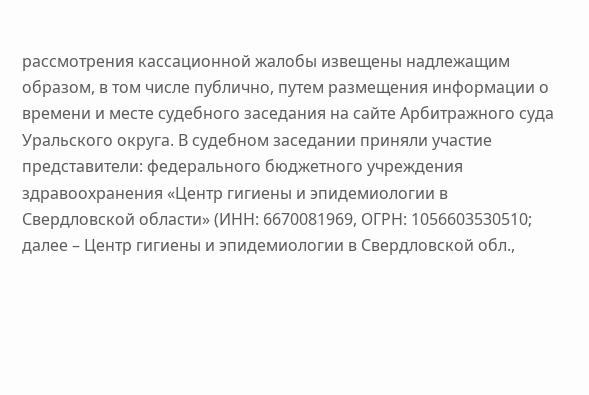рассмотрения кассационной жалобы извещены надлежащим образом, в том числе публично, путем размещения информации о времени и месте судебного заседания на сайте Арбитражного суда Уральского округа. В судебном заседании приняли участие представители: федерального бюджетного учреждения здравоохранения «Центр гигиены и эпидемиологии в Свердловской области» (ИНН: 6670081969, ОГРН: 1056603530510; далее – Центр гигиены и эпидемиологии в Свердловской обл.,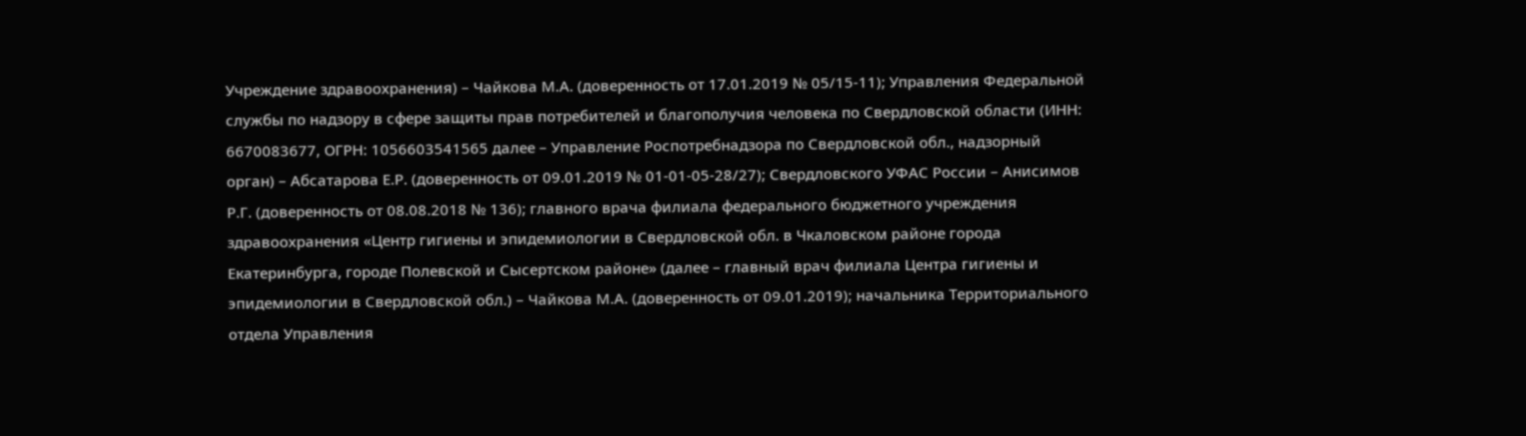Учреждение здравоохранения) – Чайкова М.А. (доверенность от 17.01.2019 № 05/15-11); Управления Федеральной службы по надзору в сфере защиты прав потребителей и благополучия человека по Свердловской области (ИНН: 6670083677, ОГРН: 1056603541565 далее – Управление Роспотребнадзора по Свердловской обл., надзорный орган) – Абсатарова Е.Р. (доверенность от 09.01.2019 № 01-01-05-28/27); Свердловского УФАС России – Анисимов Р.Г. (доверенность от 08.08.2018 № 136); главного врача филиала федерального бюджетного учреждения здравоохранения «Центр гигиены и эпидемиологии в Свердловской обл. в Чкаловском районе города Екатеринбурга, городе Полевской и Сысертском районе» (далее – главный врач филиала Центра гигиены и эпидемиологии в Свердловской обл.) – Чайкова М.А. (доверенность от 09.01.2019); начальника Территориального отдела Управления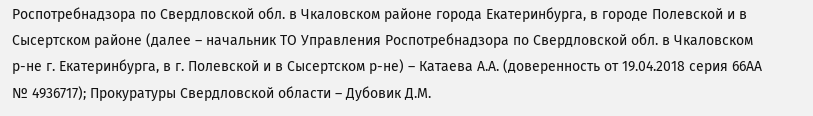Роспотребнадзора по Свердловской обл. в Чкаловском районе города Екатеринбурга, в городе Полевской и в Сысертском районе (далее – начальник ТО Управления Роспотребнадзора по Свердловской обл. в Чкаловском р-не г. Екатеринбурга, в г. Полевской и в Сысертском р-не) – Катаева А.А. (доверенность от 19.04.2018 серия 66АА № 4936717); Прокуратуры Свердловской области – Дубовик Д.М.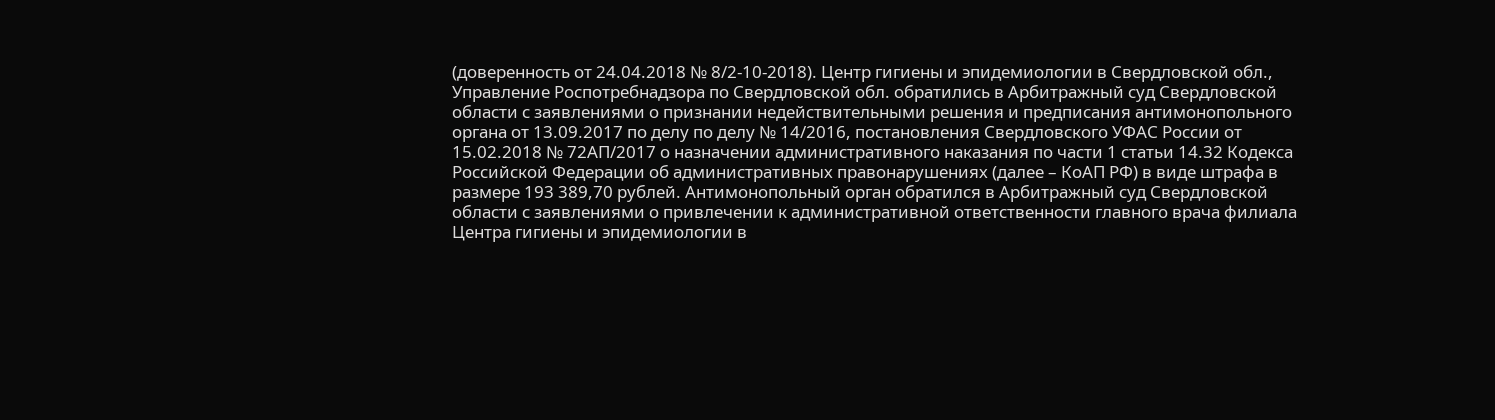(доверенность от 24.04.2018 № 8/2-10-2018). Центр гигиены и эпидемиологии в Свердловской обл., Управление Роспотребнадзора по Свердловской обл. обратились в Арбитражный суд Свердловской области с заявлениями о признании недействительными решения и предписания антимонопольного органа от 13.09.2017 по делу по делу № 14/2016, постановления Свердловского УФАС России от 15.02.2018 № 72АП/2017 о назначении административного наказания по части 1 статьи 14.32 Кодекса Российской Федерации об административных правонарушениях (далее – КоАП РФ) в виде штрафа в размере 193 389,70 рублей. Антимонопольный орган обратился в Арбитражный суд Свердловской области с заявлениями о привлечении к административной ответственности главного врача филиала Центра гигиены и эпидемиологии в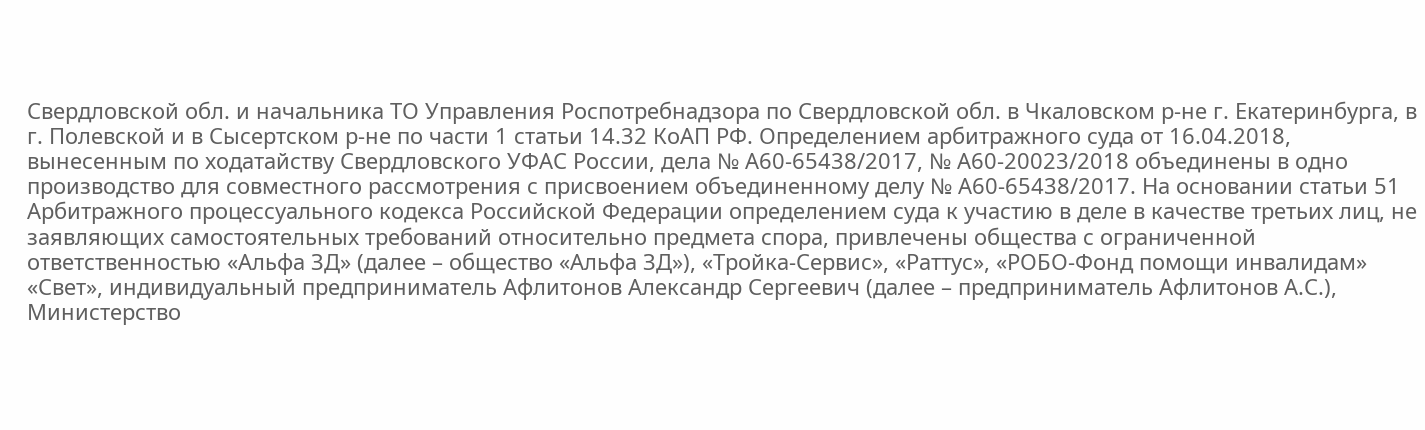Свердловской обл. и начальника ТО Управления Роспотребнадзора по Свердловской обл. в Чкаловском р-не г. Екатеринбурга, в г. Полевской и в Сысертском р-не по части 1 статьи 14.32 КоАП РФ. Определением арбитражного суда от 16.04.2018, вынесенным по ходатайству Свердловского УФАС России, дела № А60-65438/2017, № А60-20023/2018 объединены в одно производство для совместного рассмотрения с присвоением объединенному делу № А60-65438/2017. На основании статьи 51 Арбитражного процессуального кодекса Российской Федерации определением суда к участию в деле в качестве третьих лиц, не заявляющих самостоятельных требований относительно предмета спора, привлечены общества с ограниченной ответственностью «Альфа ЗД» (далее – общество «Альфа ЗД»), «Тройка-Сервис», «Раттус», «РОБО-Фонд помощи инвалидам» «Свет», индивидуальный предприниматель Афлитонов Александр Сергеевич (далее – предприниматель Афлитонов А.С.), Министерство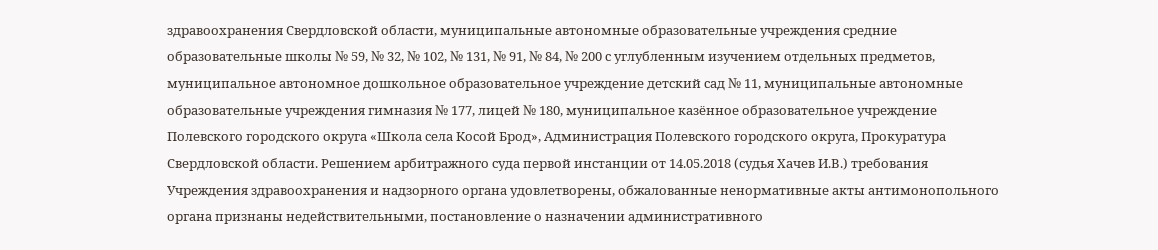здравоохранения Свердловской области, муниципальные автономные образовательные учреждения средние образовательные школы № 59, № 32, № 102, № 131, № 91, № 84, № 200 с углубленным изучением отдельных предметов, муниципальное автономное дошкольное образовательное учреждение детский сад № 11, муниципальные автономные образовательные учреждения гимназия № 177, лицей № 180, муниципальное казённое образовательное учреждение Полевского городского округа «Школа села Косой Брод», Администрация Полевского городского округа, Прокуратура Свердловской области. Решением арбитражного суда первой инстанции от 14.05.2018 (судья Хачев И.В.) требования Учреждения здравоохранения и надзорного органа удовлетворены, обжалованные ненормативные акты антимонопольного органа признаны недействительными, постановление о назначении административного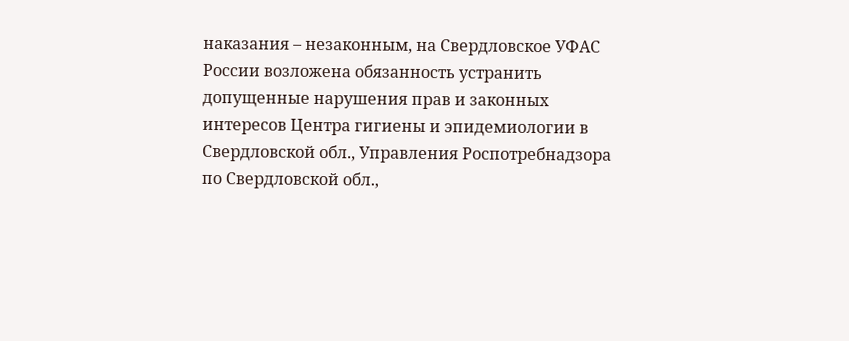наказания – незаконным, на Свердловское УФАС России возложена обязанность устранить допущенные нарушения прав и законных интересов Центра гигиены и эпидемиологии в Свердловской обл., Управления Роспотребнадзора по Свердловской обл.,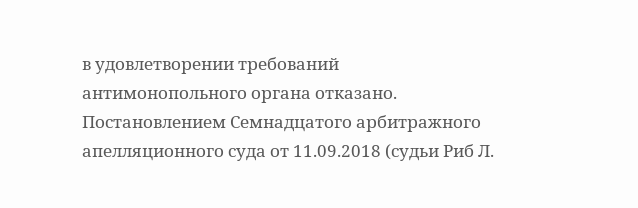в удовлетворении требований антимонопольного органа отказано. Постановлением Семнадцатого арбитражного апелляционного суда от 11.09.2018 (судьи Риб Л.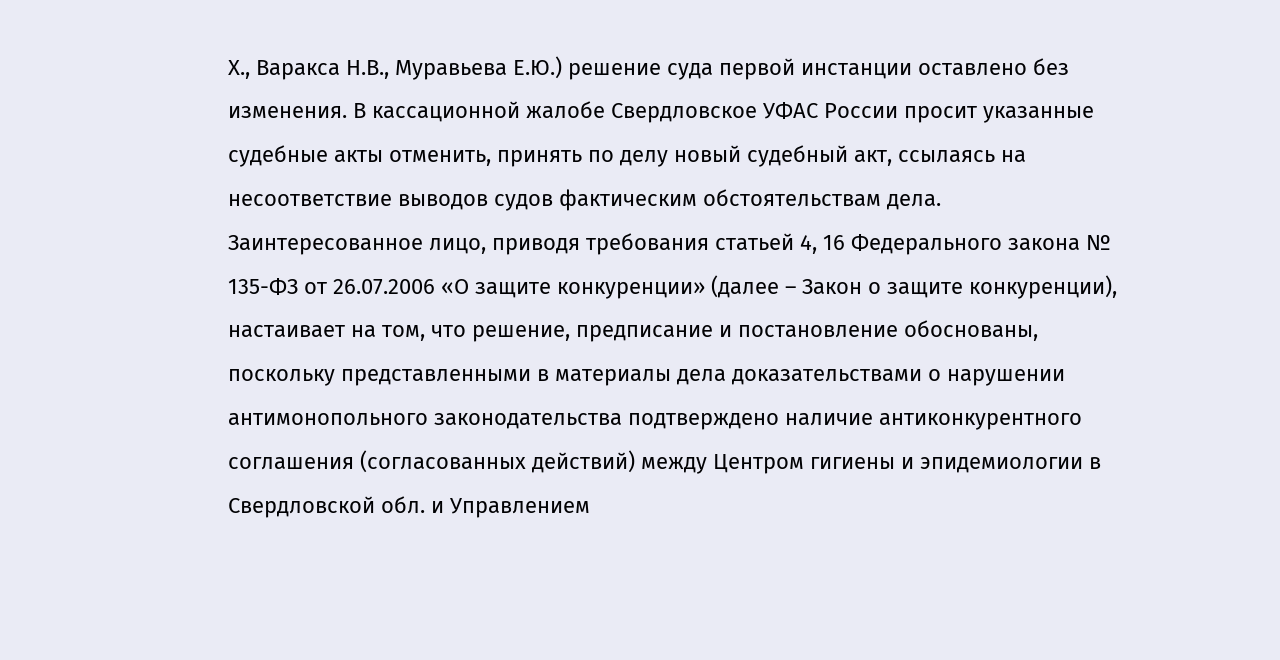Х., Варакса Н.В., Муравьева Е.Ю.) решение суда первой инстанции оставлено без изменения. В кассационной жалобе Свердловское УФАС России просит указанные судебные акты отменить, принять по делу новый судебный акт, ссылаясь на несоответствие выводов судов фактическим обстоятельствам дела. Заинтересованное лицо, приводя требования статьей 4, 16 Федерального закона № 135-ФЗ от 26.07.2006 «О защите конкуренции» (далее – Закон о защите конкуренции), настаивает на том, что решение, предписание и постановление обоснованы, поскольку представленными в материалы дела доказательствами о нарушении антимонопольного законодательства подтверждено наличие антиконкурентного соглашения (согласованных действий) между Центром гигиены и эпидемиологии в Свердловской обл. и Управлением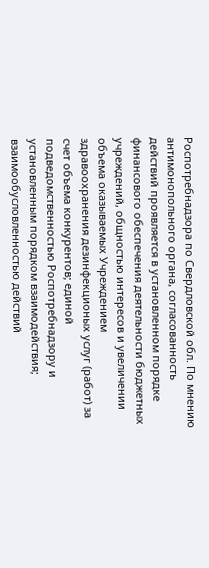Роспотребнадзора по Свердловской обл. По мнению антимонопольного органа, согласованность действий проявляется в установленном порядке финансового обеспечения деятельности бюджетных учреждений, общностью интересов и увеличении объема оказываемых Учреждением здравоохранения дезинфекционых услуг (работ) за счет объема конкурентов; единой подведомственностью Роспотребнадзору и установленным порядком взаимодействия; взаимообусловленностью действий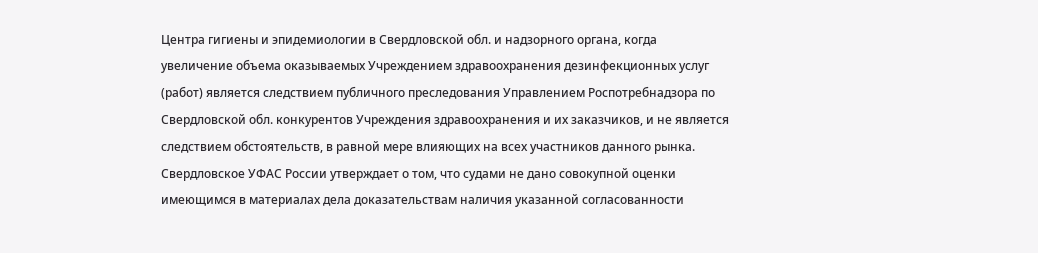Центра гигиены и эпидемиологии в Свердловской обл. и надзорного органа, когда увеличение объема оказываемых Учреждением здравоохранения дезинфекционных услуг (работ) является следствием публичного преследования Управлением Роспотребнадзора по Свердловской обл. конкурентов Учреждения здравоохранения и их заказчиков, и не является следствием обстоятельств, в равной мере влияющих на всех участников данного рынка. Свердловское УФАС России утверждает о том, что судами не дано совокупной оценки имеющимся в материалах дела доказательствам наличия указанной согласованности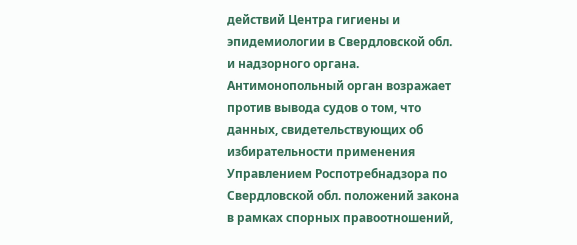действий Центра гигиены и эпидемиологии в Свердловской обл. и надзорного органа. Антимонопольный орган возражает против вывода судов о том, что данных, свидетельствующих об избирательности применения Управлением Роспотребнадзора по Свердловской обл. положений закона в рамках спорных правоотношений,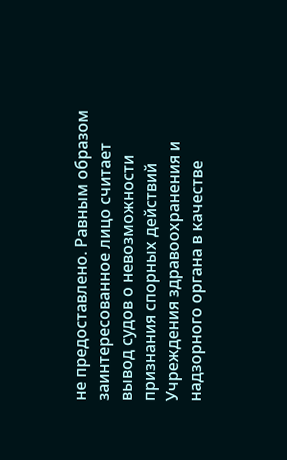не предоставлено. Равным образом заинтересованное лицо считает вывод судов о невозможности признания спорных действий Учреждения здравоохранения и надзорного органа в качестве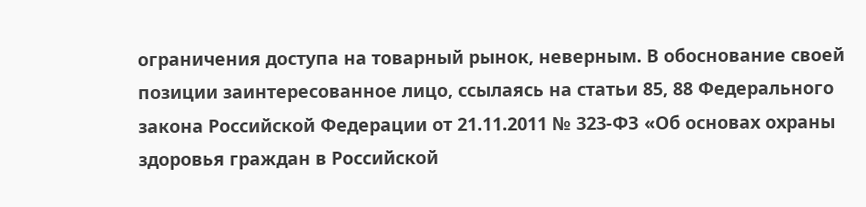ограничения доступа на товарный рынок, неверным. В обоснование своей позиции заинтересованное лицо, ссылаясь на статьи 85, 88 Федерального закона Российской Федерации от 21.11.2011 № 323-ФЗ «Об основах охраны здоровья граждан в Российской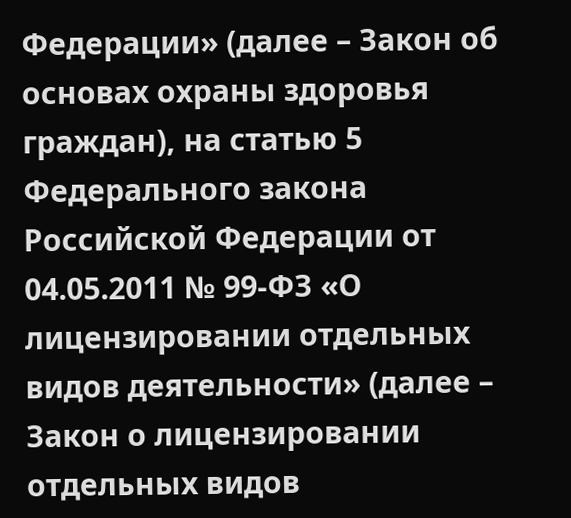Федерации» (далее – Закон об основах охраны здоровья граждан), на статью 5 Федерального закона Российской Федерации от 04.05.2011 № 99-ФЗ «О лицензировании отдельных видов деятельности» (далее – Закон о лицензировании отдельных видов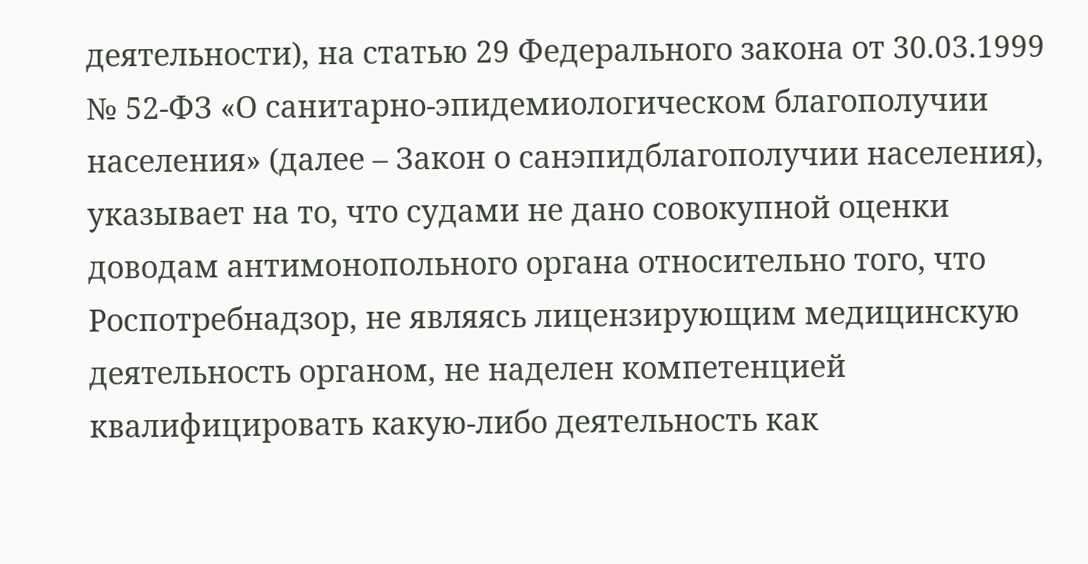деятельности), на статью 29 Федерального закона от 30.03.1999 № 52-ФЗ «О санитарно-эпидемиологическом благополучии населения» (далее – Закон о санэпидблагополучии населения), указывает на то, что судами не дано совокупной оценки доводам антимонопольного органа относительно того, что Роспотребнадзор, не являясь лицензирующим медицинскую деятельность органом, не наделен компетенцией квалифицировать какую-либо деятельность как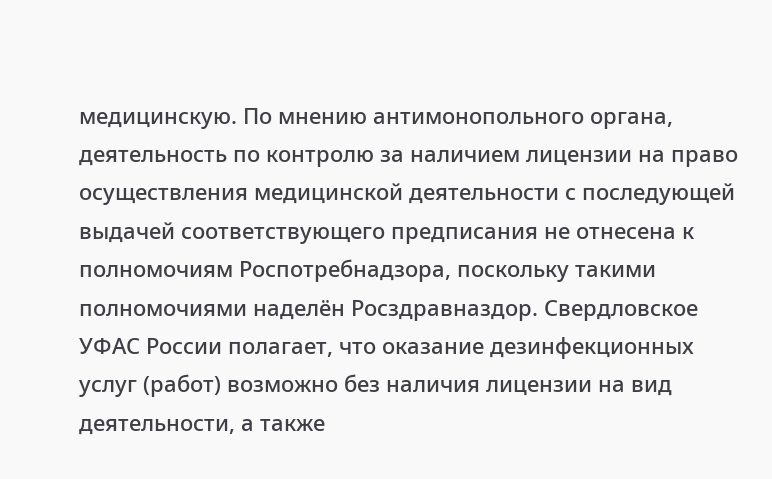медицинскую. По мнению антимонопольного органа, деятельность по контролю за наличием лицензии на право осуществления медицинской деятельности с последующей выдачей соответствующего предписания не отнесена к полномочиям Роспотребнадзора, поскольку такими полномочиями наделён Росздравназдор. Свердловское УФАС России полагает, что оказание дезинфекционных услуг (работ) возможно без наличия лицензии на вид деятельности, а также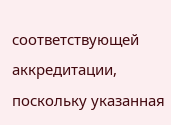соответствующей аккредитации, поскольку указанная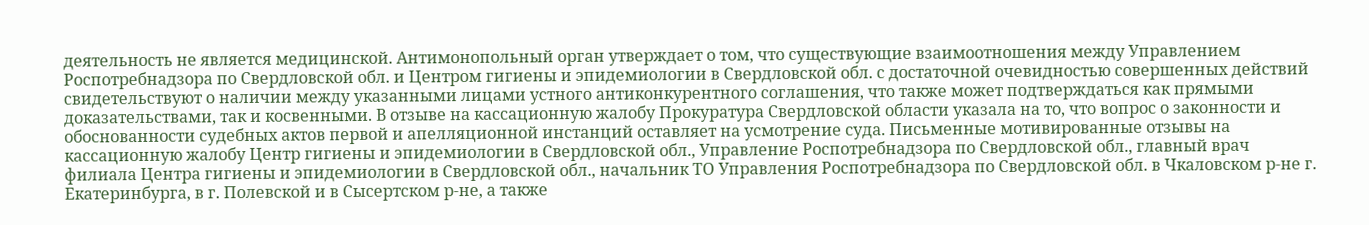деятельность не является медицинской. Антимонопольный орган утверждает о том, что существующие взаимоотношения между Управлением Роспотребнадзора по Свердловской обл. и Центром гигиены и эпидемиологии в Свердловской обл. с достаточной очевидностью совершенных действий свидетельствуют о наличии между указанными лицами устного антиконкурентного соглашения, что также может подтверждаться как прямыми доказательствами, так и косвенными. В отзыве на кассационную жалобу Прокуратура Свердловской области указала на то, что вопрос о законности и обоснованности судебных актов первой и апелляционной инстанций оставляет на усмотрение суда. Письменные мотивированные отзывы на кассационную жалобу Центр гигиены и эпидемиологии в Свердловской обл., Управление Роспотребнадзора по Свердловской обл., главный врач филиала Центра гигиены и эпидемиологии в Свердловской обл., начальник ТО Управления Роспотребнадзора по Свердловской обл. в Чкаловском р-не г. Екатеринбурга, в г. Полевской и в Сысертском р-не, а также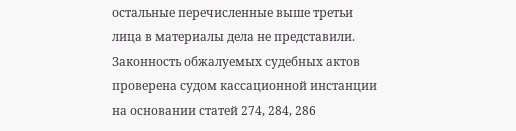остальные перечисленные выше третьи лица в материалы дела не представили. Законность обжалуемых судебных актов проверена судом кассационной инстанции на основании статей 274, 284, 286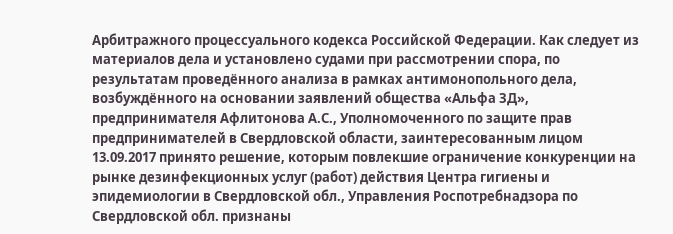Арбитражного процессуального кодекса Российской Федерации. Как следует из материалов дела и установлено судами при рассмотрении спора, по результатам проведённого анализа в рамках антимонопольного дела, возбуждённого на основании заявлений общества «Альфа ЗД», предпринимателя Афлитонова А.С., Уполномоченного по защите прав предпринимателей в Свердловской области, заинтересованным лицом 13.09.2017 принято решение, которым повлекшие ограничение конкуренции на рынке дезинфекционных услуг (работ) действия Центра гигиены и эпидемиологии в Свердловской обл., Управления Роспотребнадзора по Свердловской обл. признаны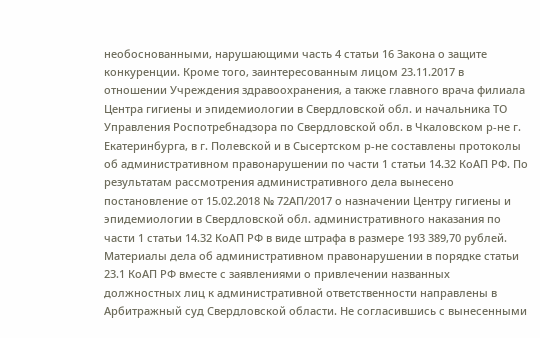необоснованными, нарушающими часть 4 статьи 16 Закона о защите конкуренции. Кроме того, заинтересованным лицом 23.11.2017 в отношении Учреждения здравоохранения, а также главного врача филиала Центра гигиены и эпидемиологии в Свердловской обл. и начальника ТО Управления Роспотребнадзора по Свердловской обл. в Чкаловском р-не г. Екатеринбурга, в г. Полевской и в Сысертском р-не составлены протоколы об административном правонарушении по части 1 статьи 14.32 КоАП РФ. По результатам рассмотрения административного дела вынесено постановление от 15.02.2018 № 72АП/2017 о назначении Центру гигиены и эпидемиологии в Свердловской обл. административного наказания по части 1 статьи 14.32 КоАП РФ в виде штрафа в размере 193 389,70 рублей. Материалы дела об административном правонарушении в порядке статьи 23.1 КоАП РФ вместе с заявлениями о привлечении названных должностных лиц к административной ответственности направлены в Арбитражный суд Свердловской области. Не согласившись с вынесенными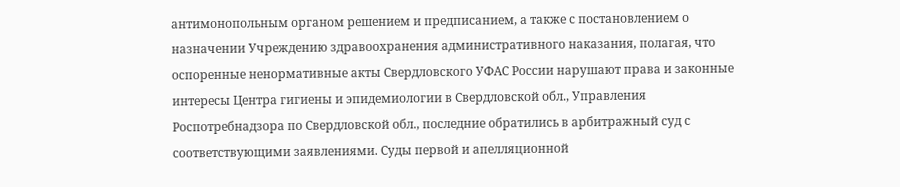антимонопольным органом решением и предписанием, а также с постановлением о назначении Учреждению здравоохранения административного наказания, полагая, что оспоренные ненормативные акты Свердловского УФАС России нарушают права и законные интересы Центра гигиены и эпидемиологии в Свердловской обл., Управления Роспотребнадзора по Свердловской обл., последние обратились в арбитражный суд с соответствующими заявлениями. Суды первой и апелляционной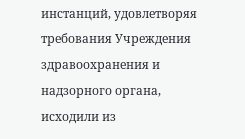инстанций, удовлетворяя требования Учреждения здравоохранения и надзорного органа, исходили из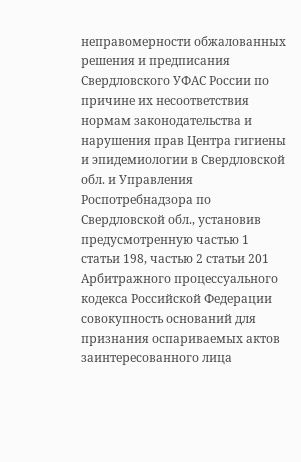неправомерности обжалованных решения и предписания Свердловского УФАС России по причине их несоответствия нормам законодательства и нарушения прав Центра гигиены и эпидемиологии в Свердловской обл. и Управления Роспотребнадзора по Свердловской обл., установив предусмотренную частью 1 статьи 198, частью 2 статьи 201 Арбитражного процессуального кодекса Российской Федерации совокупность оснований для признания оспариваемых актов заинтересованного лица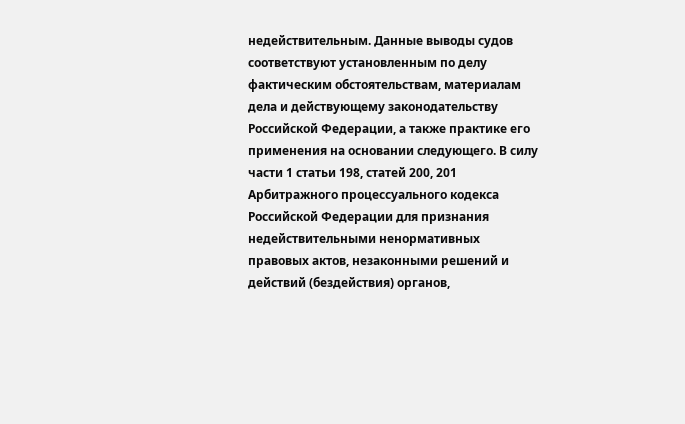недействительным. Данные выводы судов соответствуют установленным по делу фактическим обстоятельствам, материалам дела и действующему законодательству Российской Федерации, а также практике его применения на основании следующего. В силу части 1 статьи 198, статей 200, 201 Арбитражного процессуального кодекса Российской Федерации для признания недействительными ненормативных правовых актов, незаконными решений и действий (бездействия) органов,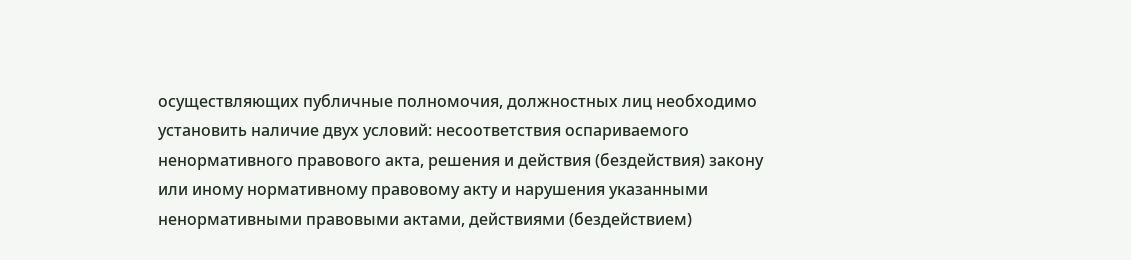осуществляющих публичные полномочия, должностных лиц необходимо установить наличие двух условий: несоответствия оспариваемого ненормативного правового акта, решения и действия (бездействия) закону или иному нормативному правовому акту и нарушения указанными ненормативными правовыми актами, действиями (бездействием)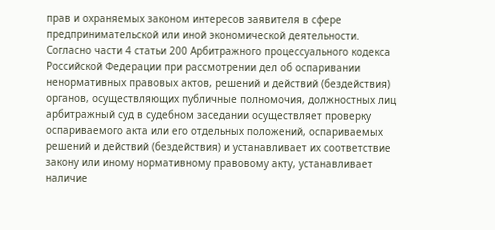прав и охраняемых законом интересов заявителя в сфере предпринимательской или иной экономической деятельности. Согласно части 4 статьи 200 Арбитражного процессуального кодекса Российской Федерации при рассмотрении дел об оспаривании ненормативных правовых актов, решений и действий (бездействия) органов, осуществляющих публичные полномочия, должностных лиц арбитражный суд в судебном заседании осуществляет проверку оспариваемого акта или его отдельных положений, оспариваемых решений и действий (бездействия) и устанавливает их соответствие закону или иному нормативному правовому акту, устанавливает наличие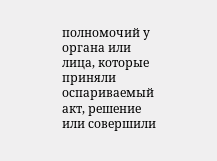полномочий у органа или лица, которые приняли оспариваемый акт, решение или совершили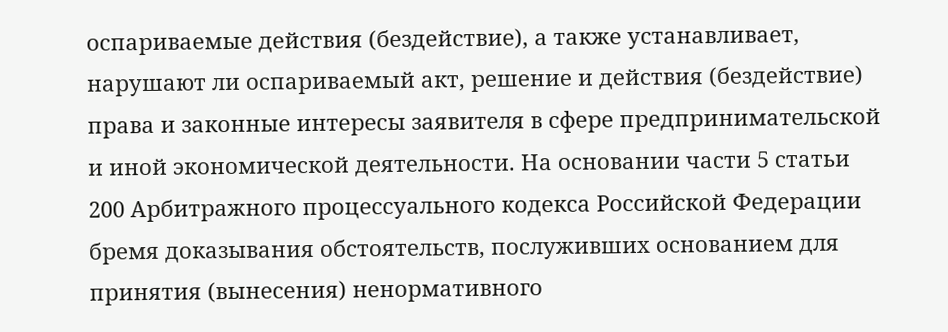оспариваемые действия (бездействие), а также устанавливает, нарушают ли оспариваемый акт, решение и действия (бездействие) права и законные интересы заявителя в сфере предпринимательской и иной экономической деятельности. На основании части 5 статьи 200 Арбитражного процессуального кодекса Российской Федерации бремя доказывания обстоятельств, послуживших основанием для принятия (вынесения) ненормативного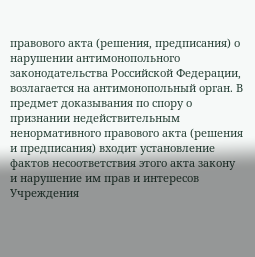правового акта (решения, предписания) о нарушении антимонопольного законодательства Российской Федерации, возлагается на антимонопольный орган. В предмет доказывания по спору о признании недействительным ненормативного правового акта (решения и предписания) входит установление фактов несоответствия этого акта закону и нарушение им прав и интересов Учреждения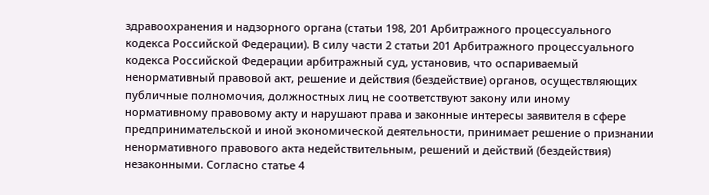здравоохранения и надзорного органа (статьи 198, 201 Арбитражного процессуального кодекса Российской Федерации). В силу части 2 статьи 201 Арбитражного процессуального кодекса Российской Федерации арбитражный суд, установив, что оспариваемый ненормативный правовой акт, решение и действия (бездействие) органов, осуществляющих публичные полномочия, должностных лиц не соответствуют закону или иному нормативному правовому акту и нарушают права и законные интересы заявителя в сфере предпринимательской и иной экономической деятельности, принимает решение о признании ненормативного правового акта недействительным, решений и действий (бездействия) незаконными. Согласно статье 4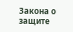Закона о защите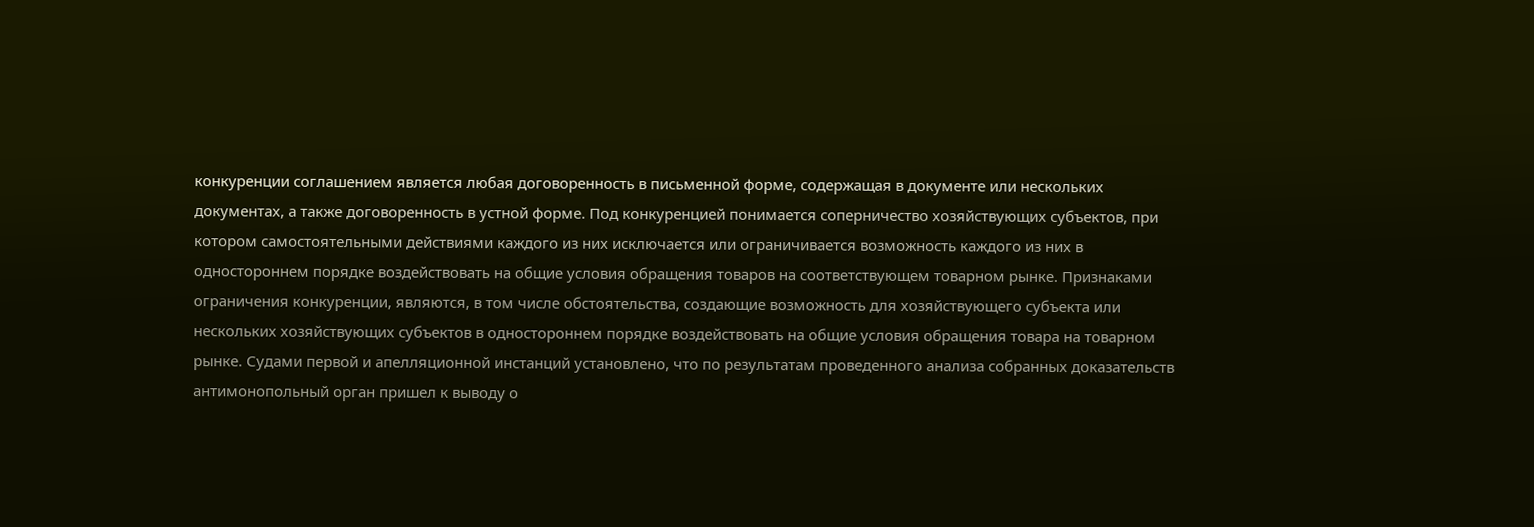конкуренции соглашением является любая договоренность в письменной форме, содержащая в документе или нескольких документах, а также договоренность в устной форме. Под конкуренцией понимается соперничество хозяйствующих субъектов, при котором самостоятельными действиями каждого из них исключается или ограничивается возможность каждого из них в одностороннем порядке воздействовать на общие условия обращения товаров на соответствующем товарном рынке. Признаками ограничения конкуренции, являются, в том числе обстоятельства, создающие возможность для хозяйствующего субъекта или нескольких хозяйствующих субъектов в одностороннем порядке воздействовать на общие условия обращения товара на товарном рынке. Судами первой и апелляционной инстанций установлено, что по результатам проведенного анализа собранных доказательств антимонопольный орган пришел к выводу о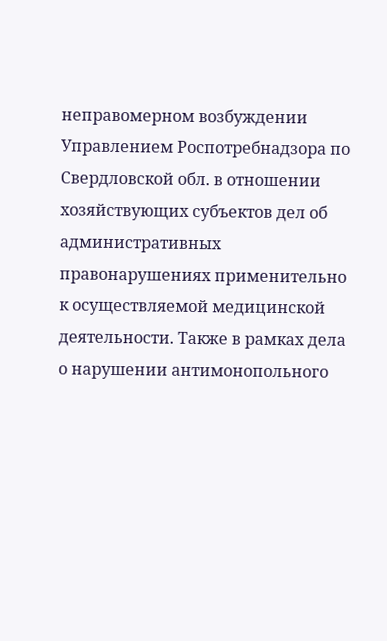неправомерном возбуждении Управлением Роспотребнадзора по Свердловской обл. в отношении хозяйствующих субъектов дел об административных правонарушениях применительно к осуществляемой медицинской деятельности. Также в рамках дела о нарушении антимонопольного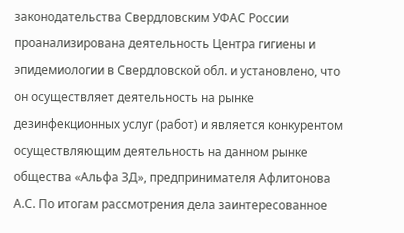законодательства Свердловским УФАС России проанализирована деятельность Центра гигиены и эпидемиологии в Свердловской обл. и установлено, что он осуществляет деятельность на рынке дезинфекционных услуг (работ) и является конкурентом осуществляющим деятельность на данном рынке общества «Альфа ЗД», предпринимателя Афлитонова А.С. По итогам рассмотрения дела заинтересованное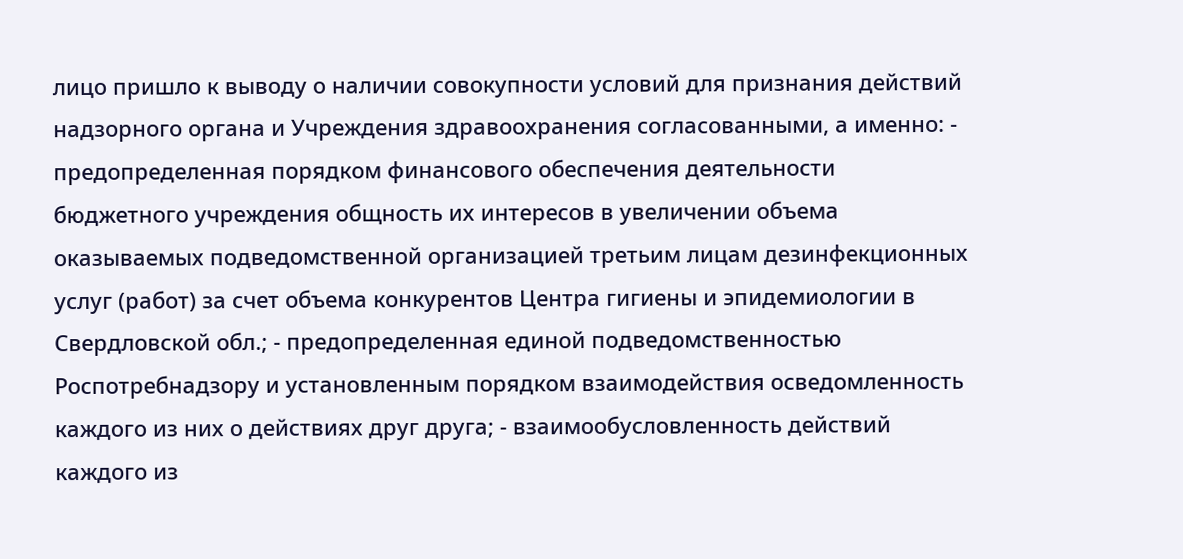лицо пришло к выводу о наличии совокупности условий для признания действий надзорного органа и Учреждения здравоохранения согласованными, а именно: - предопределенная порядком финансового обеспечения деятельности бюджетного учреждения общность их интересов в увеличении объема оказываемых подведомственной организацией третьим лицам дезинфекционных услуг (работ) за счет объема конкурентов Центра гигиены и эпидемиологии в Свердловской обл.; - предопределенная единой подведомственностью Роспотребнадзору и установленным порядком взаимодействия осведомленность каждого из них о действиях друг друга; - взаимообусловленность действий каждого из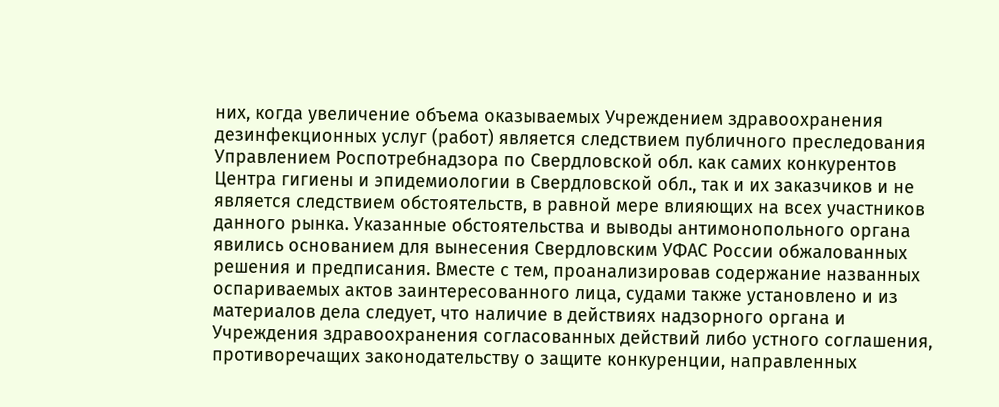них, когда увеличение объема оказываемых Учреждением здравоохранения дезинфекционных услуг (работ) является следствием публичного преследования Управлением Роспотребнадзора по Свердловской обл. как самих конкурентов Центра гигиены и эпидемиологии в Свердловской обл., так и их заказчиков и не является следствием обстоятельств, в равной мере влияющих на всех участников данного рынка. Указанные обстоятельства и выводы антимонопольного органа явились основанием для вынесения Свердловским УФАС России обжалованных решения и предписания. Вместе с тем, проанализировав содержание названных оспариваемых актов заинтересованного лица, судами также установлено и из материалов дела следует, что наличие в действиях надзорного органа и Учреждения здравоохранения согласованных действий либо устного соглашения, противоречащих законодательству о защите конкуренции, направленных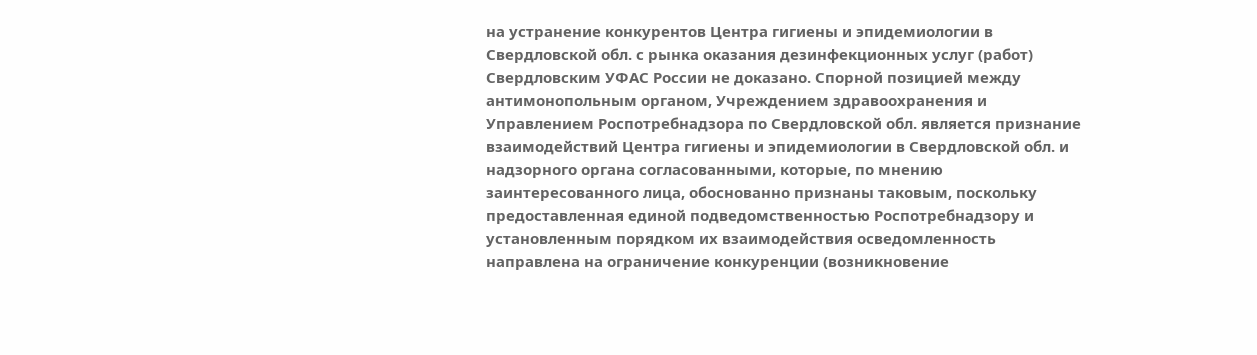на устранение конкурентов Центра гигиены и эпидемиологии в Свердловской обл. с рынка оказания дезинфекционных услуг (работ) Свердловским УФАС России не доказано. Спорной позицией между антимонопольным органом, Учреждением здравоохранения и Управлением Роспотребнадзора по Свердловской обл. является признание взаимодействий Центра гигиены и эпидемиологии в Свердловской обл. и надзорного органа согласованными, которые, по мнению заинтересованного лица, обоснованно признаны таковым, поскольку предоставленная единой подведомственностью Роспотребнадзору и установленным порядком их взаимодействия осведомленность направлена на ограничение конкуренции (возникновение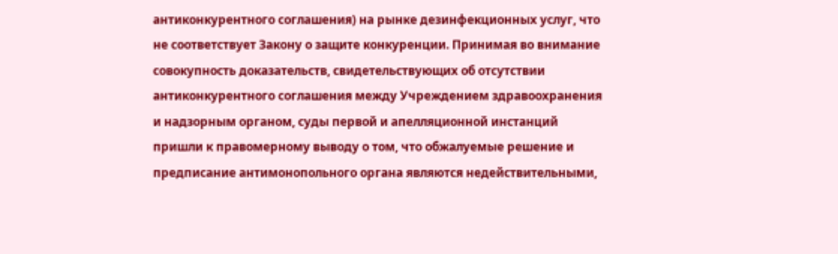антиконкурентного соглашения) на рынке дезинфекционных услуг, что не соответствует Закону о защите конкуренции. Принимая во внимание совокупность доказательств, свидетельствующих об отсутствии антиконкурентного соглашения между Учреждением здравоохранения и надзорным органом, суды первой и апелляционной инстанций пришли к правомерному выводу о том, что обжалуемые решение и предписание антимонопольного органа являются недействительными,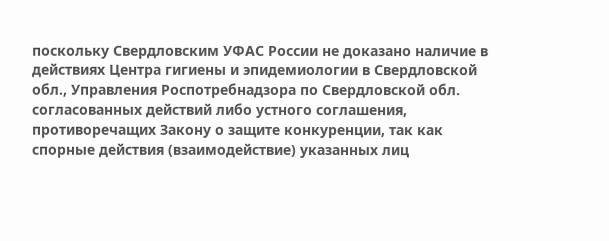поскольку Свердловским УФАС России не доказано наличие в действиях Центра гигиены и эпидемиологии в Свердловской обл., Управления Роспотребнадзора по Свердловской обл. согласованных действий либо устного соглашения, противоречащих Закону о защите конкуренции, так как спорные действия (взаимодействие) указанных лиц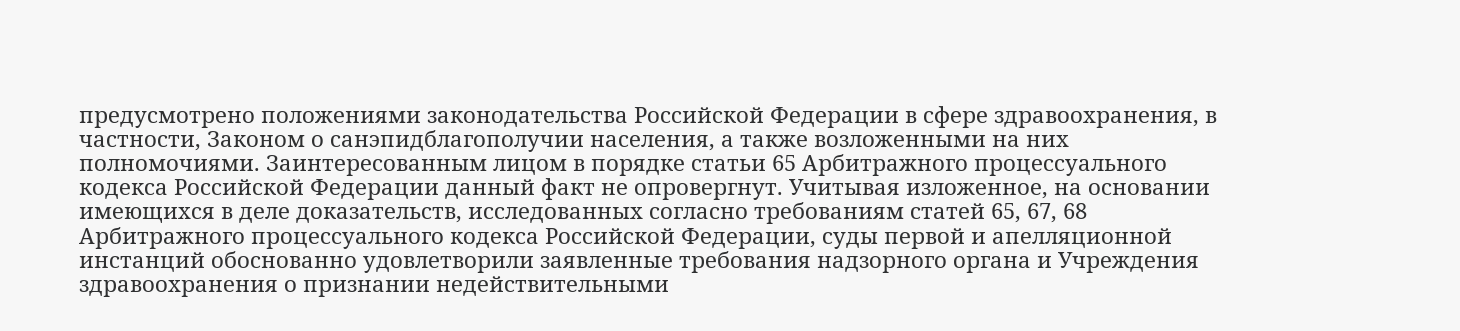предусмотрено положениями законодательства Российской Федерации в сфере здравоохранения, в частности, Законом о санэпидблагополучии населения, а также возложенными на них полномочиями. Заинтересованным лицом в порядке статьи 65 Арбитражного процессуального кодекса Российской Федерации данный факт не опровергнут. Учитывая изложенное, на основании имеющихся в деле доказательств, исследованных согласно требованиям статей 65, 67, 68 Арбитражного процессуального кодекса Российской Федерации, суды первой и апелляционной инстанций обоснованно удовлетворили заявленные требования надзорного органа и Учреждения здравоохранения о признании недействительными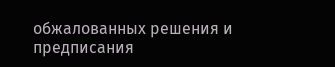обжалованных решения и предписания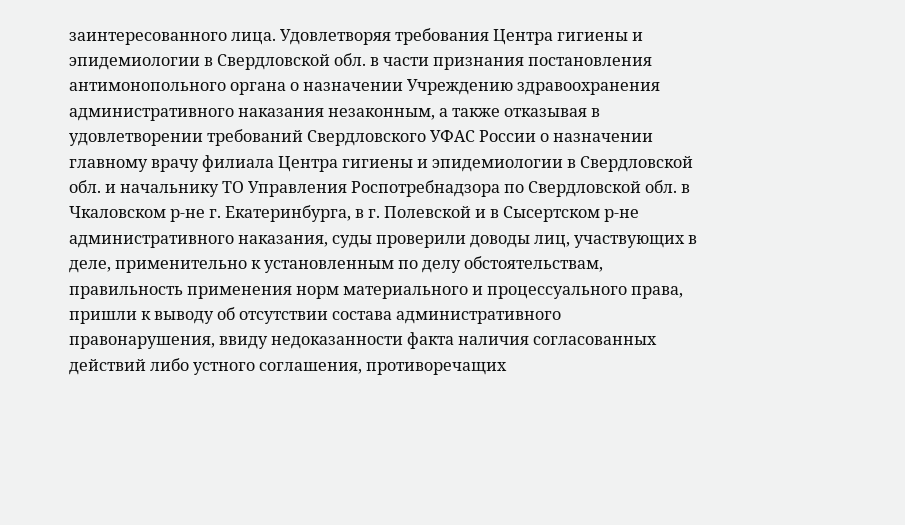заинтересованного лица. Удовлетворяя требования Центра гигиены и эпидемиологии в Свердловской обл. в части признания постановления антимонопольного органа о назначении Учреждению здравоохранения административного наказания незаконным, а также отказывая в удовлетворении требований Свердловского УФАС России о назначении главному врачу филиала Центра гигиены и эпидемиологии в Свердловской обл. и начальнику ТО Управления Роспотребнадзора по Свердловской обл. в Чкаловском р-не г. Екатеринбурга, в г. Полевской и в Сысертском р-не административного наказания, суды проверили доводы лиц, участвующих в деле, применительно к установленным по делу обстоятельствам, правильность применения норм материального и процессуального права, пришли к выводу об отсутствии состава административного правонарушения, ввиду недоказанности факта наличия согласованных действий либо устного соглашения, противоречащих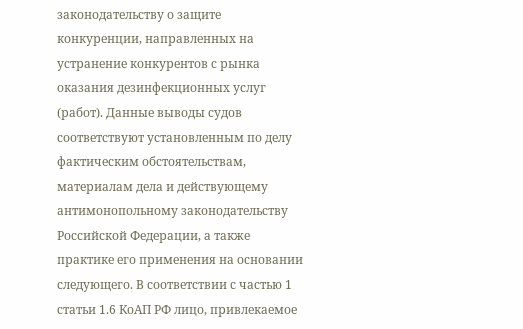законодательству о защите конкуренции, направленных на устранение конкурентов с рынка оказания дезинфекционных услуг (работ). Данные выводы судов соответствуют установленным по делу фактическим обстоятельствам, материалам дела и действующему антимонопольному законодательству Российской Федерации, а также практике его применения на основании следующего. В соответствии с частью 1 статьи 1.6 КоАП РФ лицо, привлекаемое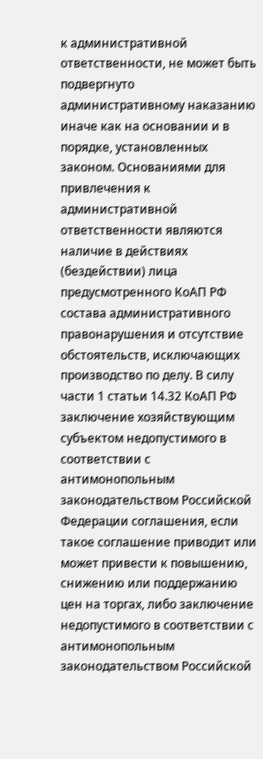к административной ответственности, не может быть подвергнуто административному наказанию иначе как на основании и в порядке, установленных законом. Основаниями для привлечения к административной ответственности являются наличие в действиях (бездействии) лица предусмотренного КоАП РФ состава административного правонарушения и отсутствие обстоятельств, исключающих производство по делу. В силу части 1 статьи 14.32 КоАП РФ заключение хозяйствующим субъектом недопустимого в соответствии с антимонопольным законодательством Российской Федерации соглашения, если такое соглашение приводит или может привести к повышению, снижению или поддержанию цен на торгах, либо заключение недопустимого в соответствии с антимонопольным законодательством Российской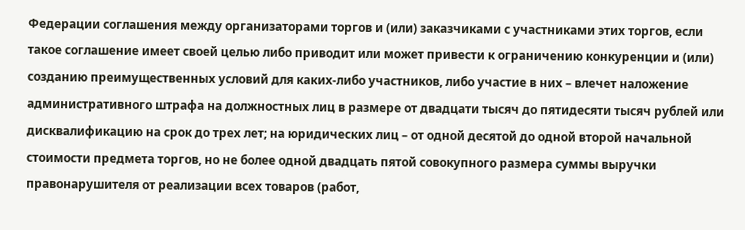Федерации соглашения между организаторами торгов и (или) заказчиками с участниками этих торгов, если такое соглашение имеет своей целью либо приводит или может привести к ограничению конкуренции и (или) созданию преимущественных условий для каких-либо участников, либо участие в них – влечет наложение административного штрафа на должностных лиц в размере от двадцати тысяч до пятидесяти тысяч рублей или дисквалификацию на срок до трех лет; на юридических лиц – от одной десятой до одной второй начальной стоимости предмета торгов, но не более одной двадцать пятой совокупного размера суммы выручки правонарушителя от реализации всех товаров (работ,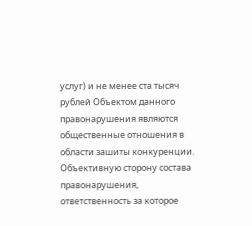услуг) и не менее ста тысяч рублей Объектом данного правонарушения являются общественные отношения в области зашиты конкуренции. Объективную сторону состава правонарушения, ответственность за которое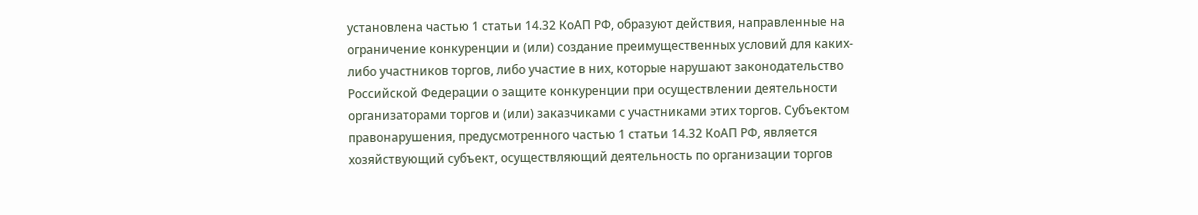установлена частью 1 статьи 14.32 КоАП РФ, образуют действия, направленные на ограничение конкуренции и (или) создание преимущественных условий для каких-либо участников торгов, либо участие в них, которые нарушают законодательство Российской Федерации о защите конкуренции при осуществлении деятельности организаторами торгов и (или) заказчиками с участниками этих торгов. Субъектом правонарушения, предусмотренного частью 1 статьи 14.32 КоАП РФ, является хозяйствующий субъект, осуществляющий деятельность по организации торгов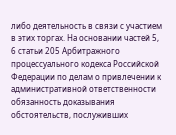либо деятельность в связи с участием в этих торгах. На основании частей 5, 6 статьи 205 Арбитражного процессуального кодекса Российской Федерации по делам о привлечении к административной ответственности обязанность доказывания обстоятельств, послуживших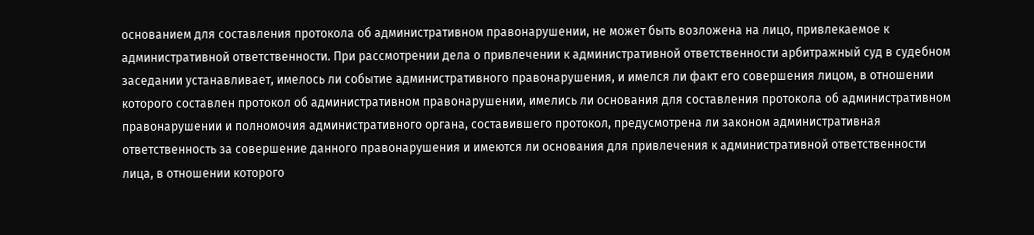основанием для составления протокола об административном правонарушении, не может быть возложена на лицо, привлекаемое к административной ответственности. При рассмотрении дела о привлечении к административной ответственности арбитражный суд в судебном заседании устанавливает, имелось ли событие административного правонарушения, и имелся ли факт его совершения лицом, в отношении которого составлен протокол об административном правонарушении, имелись ли основания для составления протокола об административном правонарушении и полномочия административного органа, составившего протокол, предусмотрена ли законом административная ответственность за совершение данного правонарушения и имеются ли основания для привлечения к административной ответственности лица, в отношении которого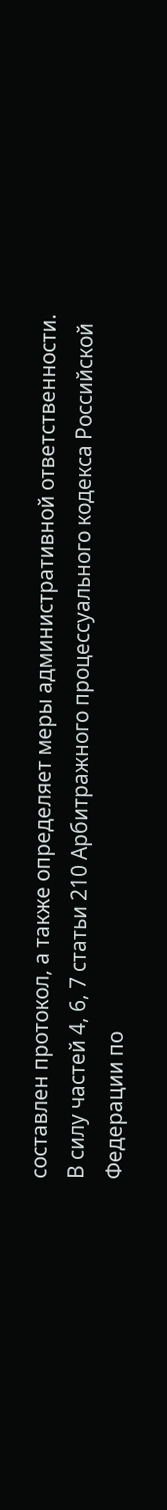составлен протокол, а также определяет меры административной ответственности. В силу частей 4, 6, 7 статьи 210 Арбитражного процессуального кодекса Российской Федерации по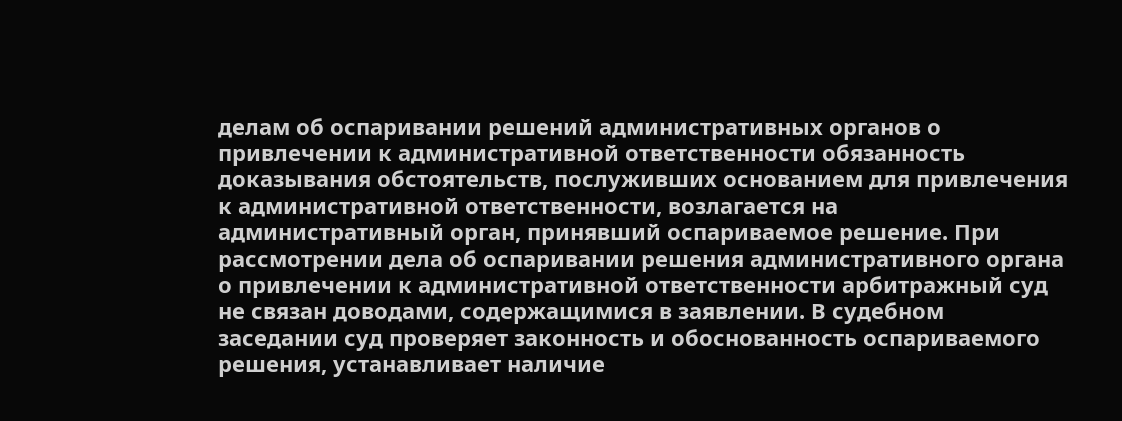делам об оспаривании решений административных органов о привлечении к административной ответственности обязанность доказывания обстоятельств, послуживших основанием для привлечения к административной ответственности, возлагается на административный орган, принявший оспариваемое решение. При рассмотрении дела об оспаривании решения административного органа о привлечении к административной ответственности арбитражный суд не связан доводами, содержащимися в заявлении. В судебном заседании суд проверяет законность и обоснованность оспариваемого решения, устанавливает наличие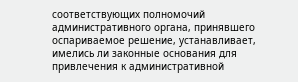соответствующих полномочий административного органа, принявшего оспариваемое решение, устанавливает, имелись ли законные основания для привлечения к административной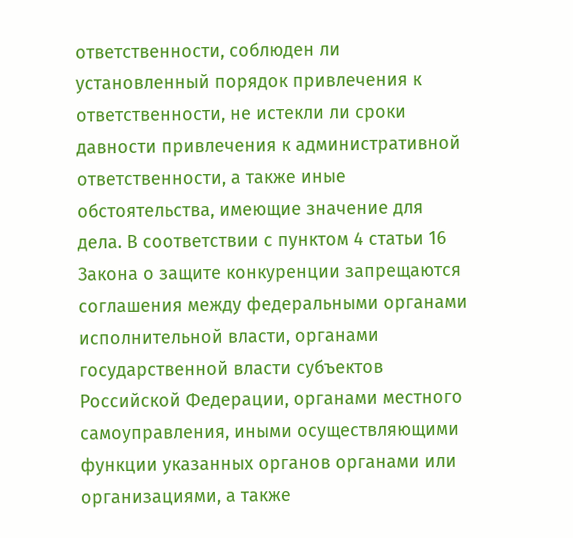ответственности, соблюден ли установленный порядок привлечения к ответственности, не истекли ли сроки давности привлечения к административной ответственности, а также иные обстоятельства, имеющие значение для дела. В соответствии с пунктом 4 статьи 16 Закона о защите конкуренции запрещаются соглашения между федеральными органами исполнительной власти, органами государственной власти субъектов Российской Федерации, органами местного самоуправления, иными осуществляющими функции указанных органов органами или организациями, а также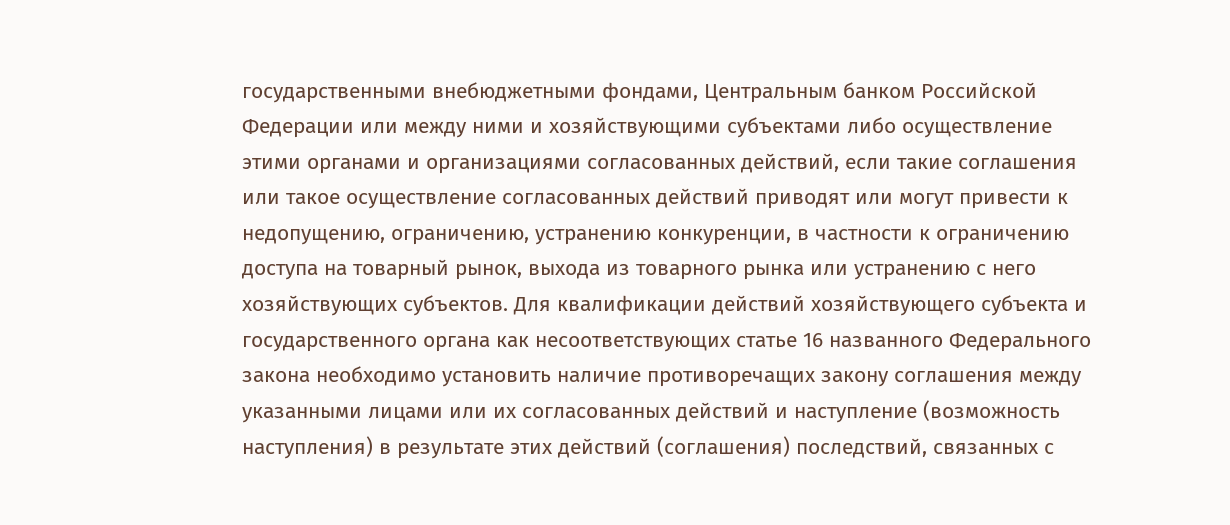государственными внебюджетными фондами, Центральным банком Российской Федерации или между ними и хозяйствующими субъектами либо осуществление этими органами и организациями согласованных действий, если такие соглашения или такое осуществление согласованных действий приводят или могут привести к недопущению, ограничению, устранению конкуренции, в частности к ограничению доступа на товарный рынок, выхода из товарного рынка или устранению с него хозяйствующих субъектов. Для квалификации действий хозяйствующего субъекта и государственного органа как несоответствующих статье 16 названного Федерального закона необходимо установить наличие противоречащих закону соглашения между указанными лицами или их согласованных действий и наступление (возможность наступления) в результате этих действий (соглашения) последствий, связанных с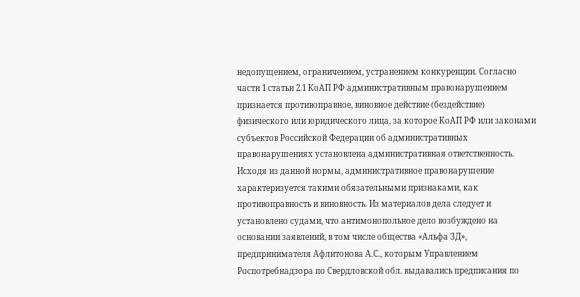недопущением, ограничением, устранением конкуренции. Согласно части 1 статьи 2.1 КоАП РФ административным правонарушением признается противоправное, виновное действие (бездействие) физического или юридического лица, за которое КоАП РФ или законами субъектов Российской Федерации об административных правонарушениях установлена административная ответственность. Исходя из данной нормы, административное правонарушение характеризуется такими обязательными признаками, как противоправность и виновность. Из материалов дела следует и установлено судами, что антимонопольное дело возбуждено на основании заявлений, в том числе общества «Альфа ЗД», предпринимателя Афлитонова А.С., которым Управлением Роспотребнадзора по Свердловской обл. выдавались предписания по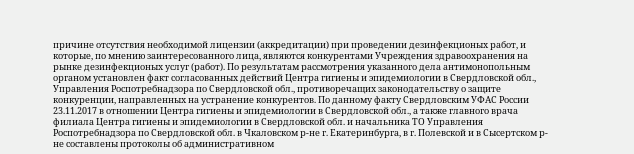причине отсутствия необходимой лицензии (аккредитации) при проведении дезинфекционых работ, и которые, по мнению заинтересованного лица, являются конкурентами Учреждения здравоохранения на рынке дезинфекционых услуг (работ). По результатам рассмотрения указанного дела антимонопольным органом установлен факт согласованных действий Центра гигиены и эпидемиологии в Свердловской обл., Управления Роспотребнадзора по Свердловской обл., противоречащих законодательству о защите конкуренции, направленных на устранение конкурентов. По данному факту Свердловским УФАС России 23.11.2017 в отношении Центра гигиены и эпидемиологии в Свердловской обл., а также главного врача филиала Центра гигиены и эпидемиологии в Свердловской обл. и начальника ТО Управления Роспотребнадзора по Свердловской обл. в Чкаловском р-не г. Екатеринбурга, в г. Полевской и в Сысертском р-не составлены протоколы об административном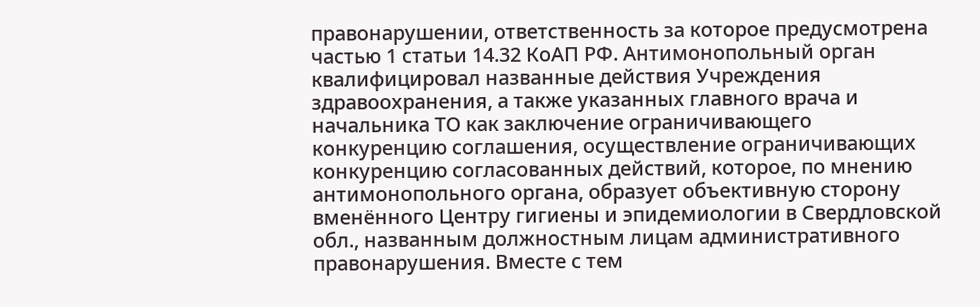правонарушении, ответственность за которое предусмотрена частью 1 статьи 14.32 КоАП РФ. Антимонопольный орган квалифицировал названные действия Учреждения здравоохранения, а также указанных главного врача и начальника ТО как заключение ограничивающего конкуренцию соглашения, осуществление ограничивающих конкуренцию согласованных действий, которое, по мнению антимонопольного органа, образует объективную сторону вменённого Центру гигиены и эпидемиологии в Свердловской обл., названным должностным лицам административного правонарушения. Вместе с тем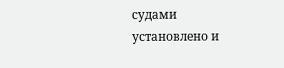судами установлено и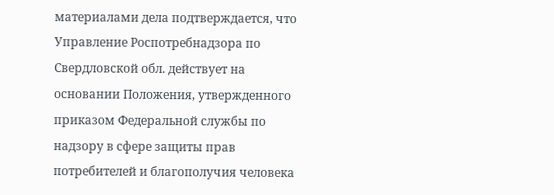материалами дела подтверждается, что Управление Роспотребнадзора по Свердловской обл. действует на основании Положения, утвержденного приказом Федеральной службы по надзору в сфере защиты прав потребителей и благополучия человека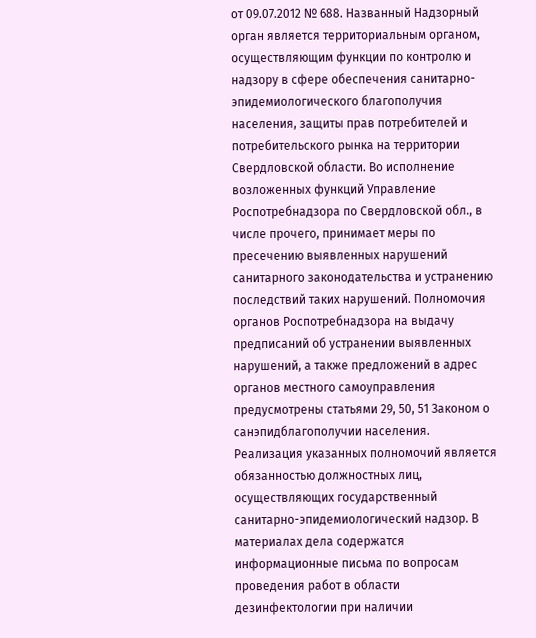от 09.07.2012 № 688. Названный Надзорный орган является территориальным органом, осуществляющим функции по контролю и надзору в сфере обеспечения санитарно-эпидемиологического благополучия населения, защиты прав потребителей и потребительского рынка на территории Свердловской области. Во исполнение возложенных функций Управление Роспотребнадзора по Свердловской обл., в числе прочего, принимает меры по пресечению выявленных нарушений санитарного законодательства и устранению последствий таких нарушений. Полномочия органов Роспотребнадзора на выдачу предписаний об устранении выявленных нарушений, а также предложений в адрес органов местного самоуправления предусмотрены статьями 29, 50, 51 Законом о санэпидблагополучии населения. Реализация указанных полномочий является обязанностью должностных лиц, осуществляющих государственный санитарно-эпидемиологический надзор. В материалах дела содержатся информационные письма по вопросам проведения работ в области дезинфектологии при наличии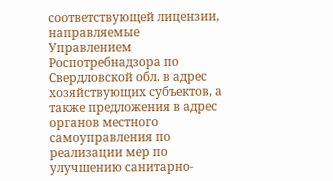соответствующей лицензии, направляемые Управлением Роспотребнадзора по Свердловской обл. в адрес хозяйствующих субъектов, а также предложения в адрес органов местного самоуправления по реализации мер по улучшению санитарно-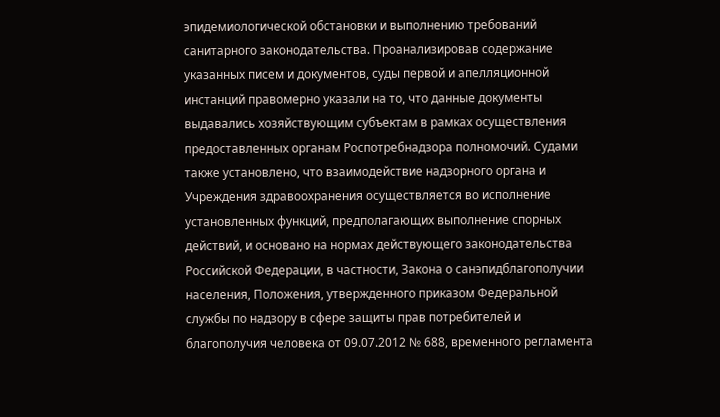эпидемиологической обстановки и выполнению требований санитарного законодательства. Проанализировав содержание указанных писем и документов, суды первой и апелляционной инстанций правомерно указали на то, что данные документы выдавались хозяйствующим субъектам в рамках осуществления предоставленных органам Роспотребнадзора полномочий. Судами также установлено, что взаимодействие надзорного органа и Учреждения здравоохранения осуществляется во исполнение установленных функций, предполагающих выполнение спорных действий, и основано на нормах действующего законодательства Российской Федерации, в частности, Закона о санэпидблагополучии населения, Положения, утвержденного приказом Федеральной службы по надзору в сфере защиты прав потребителей и благополучия человека от 09.07.2012 № 688, временного регламента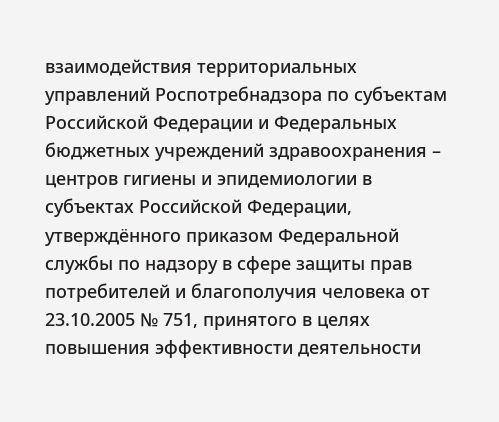взаимодействия территориальных управлений Роспотребнадзора по субъектам Российской Федерации и Федеральных бюджетных учреждений здравоохранения – центров гигиены и эпидемиологии в субъектах Российской Федерации, утверждённого приказом Федеральной службы по надзору в сфере защиты прав потребителей и благополучия человека от 23.10.2005 № 751, принятого в целях повышения эффективности деятельности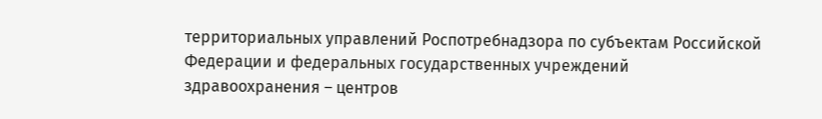территориальных управлений Роспотребнадзора по субъектам Российской Федерации и федеральных государственных учреждений здравоохранения – центров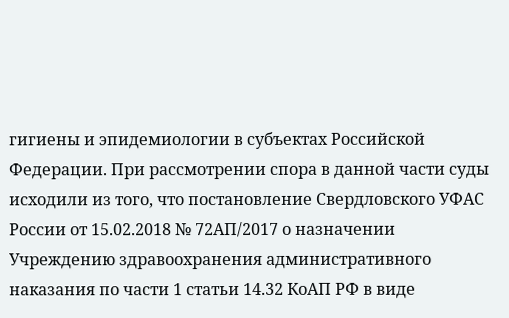гигиены и эпидемиологии в субъектах Российской Федерации. При рассмотрении спора в данной части суды исходили из того, что постановление Свердловского УФАС России от 15.02.2018 № 72АП/2017 о назначении Учреждению здравоохранения административного наказания по части 1 статьи 14.32 КоАП РФ в виде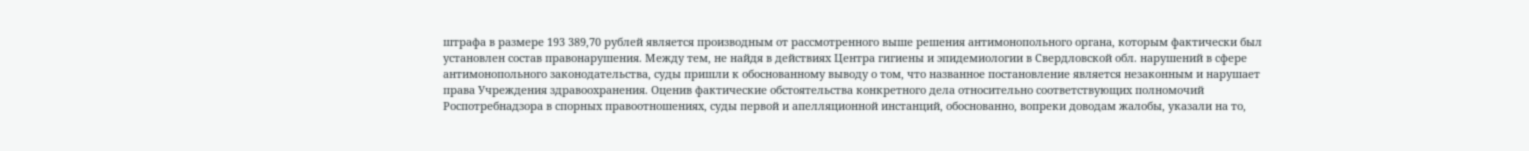штрафа в размере 193 389,70 рублей является производным от рассмотренного выше решения антимонопольного органа, которым фактически был установлен состав правонарушения. Между тем, не найдя в действиях Центра гигиены и эпидемиологии в Свердловской обл. нарушений в сфере антимонопольного законодательства, суды пришли к обоснованному выводу о том, что названное постановление является незаконным и нарушает права Учреждения здравоохранения. Оценив фактические обстоятельства конкретного дела относительно соответствующих полномочий Роспотребнадзора в спорных правоотношениях, суды первой и апелляционной инстанций, обоснованно, вопреки доводам жалобы, указали на то,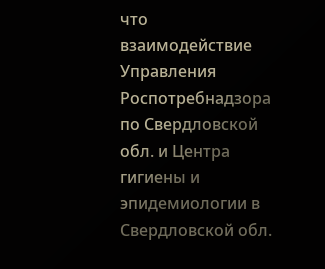что взаимодействие Управления Роспотребнадзора по Свердловской обл. и Центра гигиены и эпидемиологии в Свердловской обл.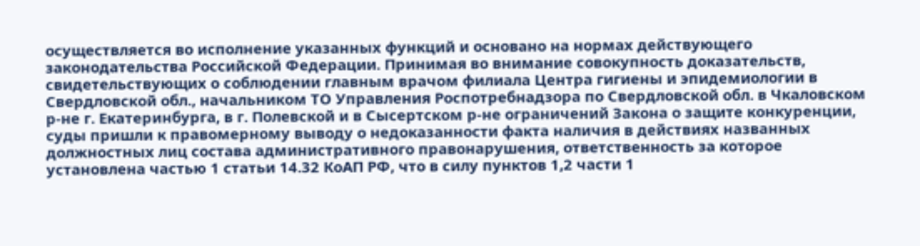осуществляется во исполнение указанных функций и основано на нормах действующего законодательства Российской Федерации. Принимая во внимание совокупность доказательств, свидетельствующих о соблюдении главным врачом филиала Центра гигиены и эпидемиологии в Свердловской обл., начальником ТО Управления Роспотребнадзора по Свердловской обл. в Чкаловском р-не г. Екатеринбурга, в г. Полевской и в Сысертском р-не ограничений Закона о защите конкуренции, суды пришли к правомерному выводу о недоказанности факта наличия в действиях названных должностных лиц состава административного правонарушения, ответственность за которое установлена частью 1 статьи 14.32 КоАП РФ, что в силу пунктов 1,2 части 1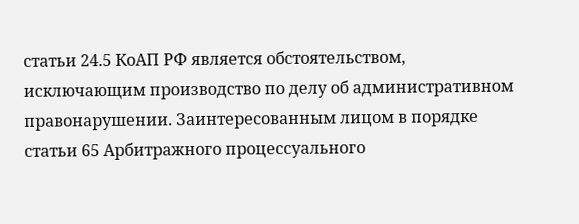статьи 24.5 КоАП РФ является обстоятельством, исключающим производство по делу об административном правонарушении. Заинтересованным лицом в порядке статьи 65 Арбитражного процессуального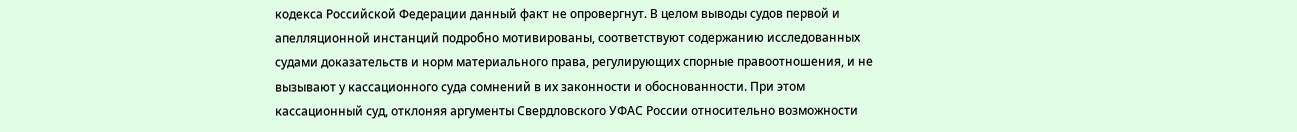кодекса Российской Федерации данный факт не опровергнут. В целом выводы судов первой и апелляционной инстанций подробно мотивированы, соответствуют содержанию исследованных судами доказательств и норм материального права, регулирующих спорные правоотношения, и не вызывают у кассационного суда сомнений в их законности и обоснованности. При этом кассационный суд, отклоняя аргументы Свердловского УФАС России относительно возможности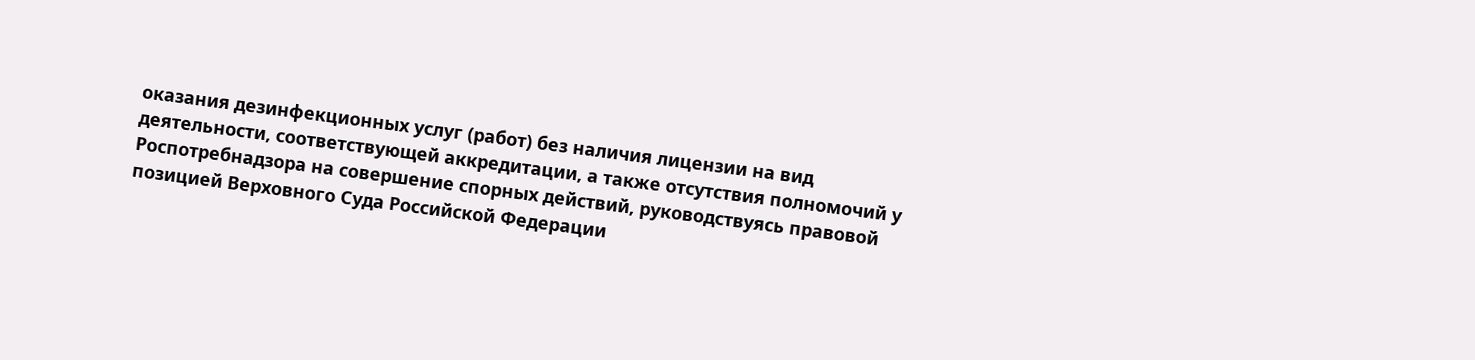оказания дезинфекционных услуг (работ) без наличия лицензии на вид деятельности, соответствующей аккредитации, а также отсутствия полномочий у Роспотребнадзора на совершение спорных действий, руководствуясь правовой позицией Верховного Суда Российской Федерации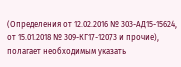(Определения от 12.02.2016 № 303-АД15-15624, от 15.01.2018 № 309-КГ17-12073 и прочие), полагает необходимым указать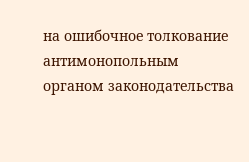на ошибочное толкование антимонопольным органом законодательства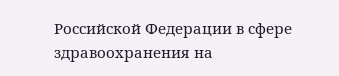Российской Федерации в сфере здравоохранения на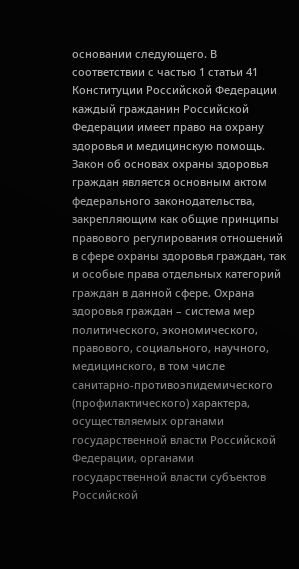основании следующего. В соответствии с частью 1 статьи 41 Конституции Российской Федерации каждый гражданин Российской Федерации имеет право на охрану здоровья и медицинскую помощь. Закон об основах охраны здоровья граждан является основным актом федерального законодательства, закрепляющим как общие принципы правового регулирования отношений в сфере охраны здоровья граждан, так и особые права отдельных категорий граждан в данной сфере. Охрана здоровья граждан – система мер политического, экономического, правового, социального, научного, медицинского, в том числе санитарно-противоэпидемического (профилактического) характера, осуществляемых органами государственной власти Российской Федерации, органами государственной власти субъектов Российской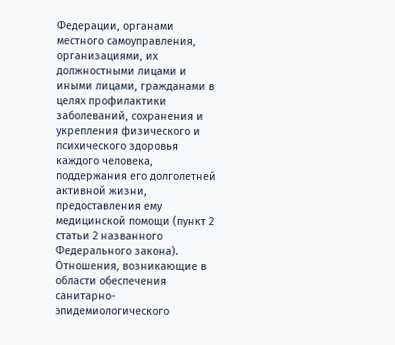Федерации, органами местного самоуправления, организациями, их должностными лицами и иными лицами, гражданами в целях профилактики заболеваний, сохранения и укрепления физического и психического здоровья каждого человека, поддержания его долголетней активной жизни, предоставления ему медицинской помощи (пункт 2 статьи 2 названного Федерального закона). Отношения, возникающие в области обеспечения санитарно-эпидемиологического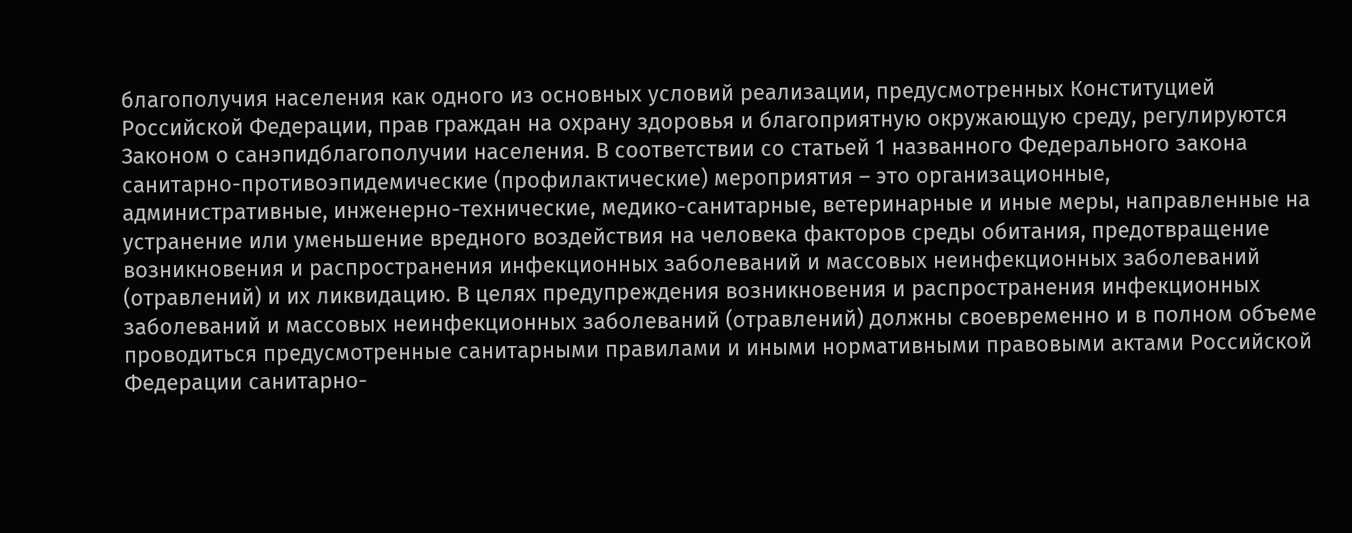благополучия населения как одного из основных условий реализации, предусмотренных Конституцией Российской Федерации, прав граждан на охрану здоровья и благоприятную окружающую среду, регулируются Законом о санэпидблагополучии населения. В соответствии со статьей 1 названного Федерального закона санитарно-противоэпидемические (профилактические) мероприятия – это организационные, административные, инженерно-технические, медико-санитарные, ветеринарные и иные меры, направленные на устранение или уменьшение вредного воздействия на человека факторов среды обитания, предотвращение возникновения и распространения инфекционных заболеваний и массовых неинфекционных заболеваний (отравлений) и их ликвидацию. В целях предупреждения возникновения и распространения инфекционных заболеваний и массовых неинфекционных заболеваний (отравлений) должны своевременно и в полном объеме проводиться предусмотренные санитарными правилами и иными нормативными правовыми актами Российской Федерации санитарно-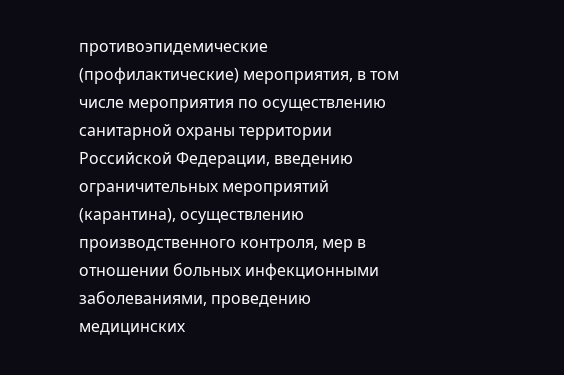противоэпидемические (профилактические) мероприятия, в том числе мероприятия по осуществлению санитарной охраны территории Российской Федерации, введению ограничительных мероприятий (карантина), осуществлению производственного контроля, мер в отношении больных инфекционными заболеваниями, проведению медицинских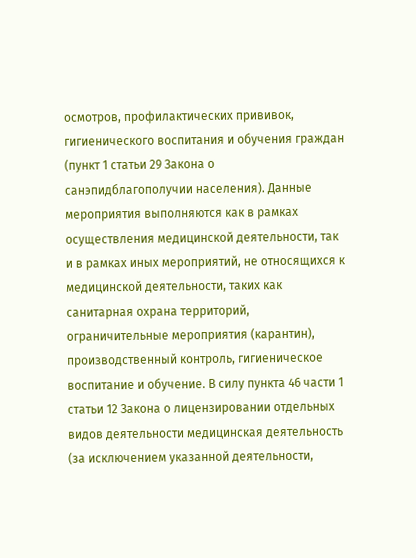осмотров, профилактических прививок, гигиенического воспитания и обучения граждан (пункт 1 статьи 29 Закона о санэпидблагополучии населения). Данные мероприятия выполняются как в рамках осуществления медицинской деятельности, так и в рамках иных мероприятий, не относящихся к медицинской деятельности, таких как санитарная охрана территорий, ограничительные мероприятия (карантин), производственный контроль, гигиеническое воспитание и обучение. В силу пункта 46 части 1 статьи 12 Закона о лицензировании отдельных видов деятельности медицинская деятельность (за исключением указанной деятельности,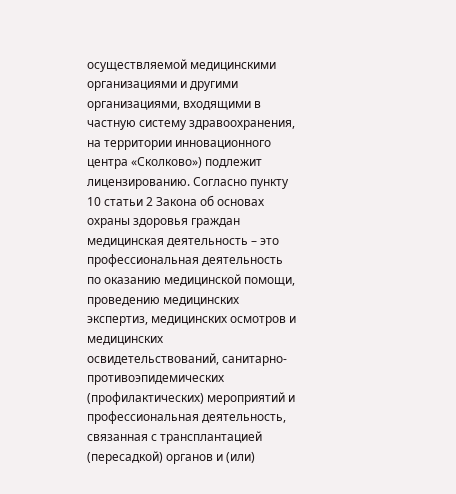осуществляемой медицинскими организациями и другими организациями, входящими в частную систему здравоохранения, на территории инновационного центра «Сколково») подлежит лицензированию. Согласно пункту 10 статьи 2 Закона об основах охраны здоровья граждан медицинская деятельность – это профессиональная деятельность по оказанию медицинской помощи, проведению медицинских экспертиз, медицинских осмотров и медицинских освидетельствований, санитарно-противоэпидемических (профилактических) мероприятий и профессиональная деятельность, связанная с трансплантацией (пересадкой) органов и (или)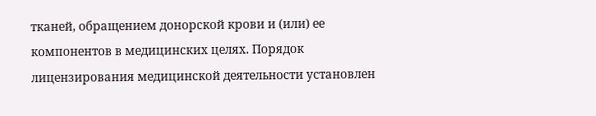тканей, обращением донорской крови и (или) ее компонентов в медицинских целях. Порядок лицензирования медицинской деятельности установлен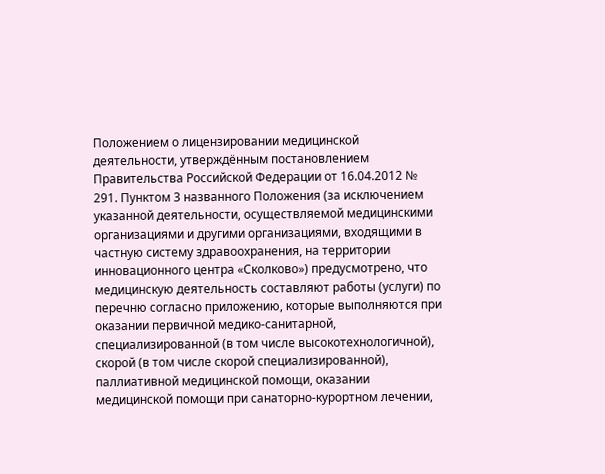Положением о лицензировании медицинской деятельности, утверждённым постановлением Правительства Российской Федерации от 16.04.2012 № 291. Пунктом 3 названного Положения (за исключением указанной деятельности, осуществляемой медицинскими организациями и другими организациями, входящими в частную систему здравоохранения, на территории инновационного центра «Сколково») предусмотрено, что медицинскую деятельность составляют работы (услуги) по перечню согласно приложению, которые выполняются при оказании первичной медико-санитарной, специализированной (в том числе высокотехнологичной), скорой (в том числе скорой специализированной), паллиативной медицинской помощи, оказании медицинской помощи при санаторно-курортном лечении,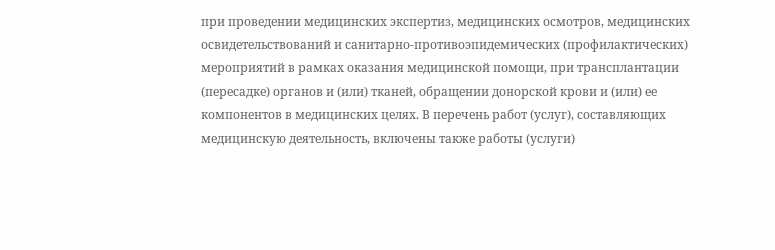при проведении медицинских экспертиз, медицинских осмотров, медицинских освидетельствований и санитарно-противоэпидемических (профилактических) мероприятий в рамках оказания медицинской помощи, при трансплантации (пересадке) органов и (или) тканей, обращении донорской крови и (или) ее компонентов в медицинских целях. В перечень работ (услуг), составляющих медицинскую деятельность, включены также работы (услуги)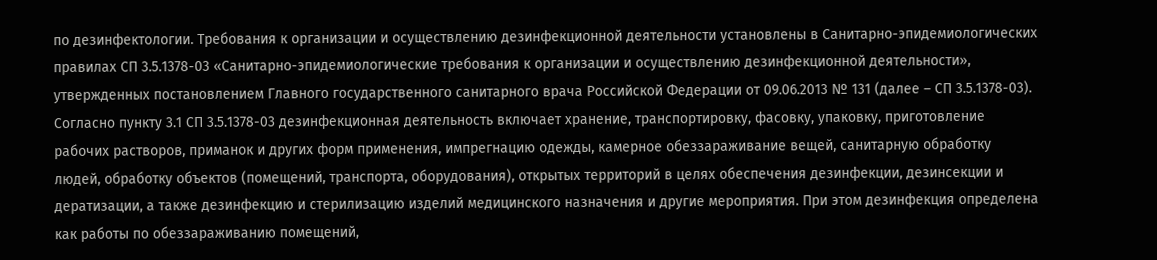по дезинфектологии. Требования к организации и осуществлению дезинфекционной деятельности установлены в Санитарно-эпидемиологических правилах СП 3.5.1378-03 «Санитарно-эпидемиологические требования к организации и осуществлению дезинфекционной деятельности», утвержденных постановлением Главного государственного санитарного врача Российской Федерации от 09.06.2013 № 131 (далее – СП 3.5.1378-03). Согласно пункту 3.1 СП 3.5.1378-03 дезинфекционная деятельность включает хранение, транспортировку, фасовку, упаковку, приготовление рабочих растворов, приманок и других форм применения, импрегнацию одежды, камерное обеззараживание вещей, санитарную обработку людей, обработку объектов (помещений, транспорта, оборудования), открытых территорий в целях обеспечения дезинфекции, дезинсекции и дератизации, а также дезинфекцию и стерилизацию изделий медицинского назначения и другие мероприятия. При этом дезинфекция определена как работы по обеззараживанию помещений,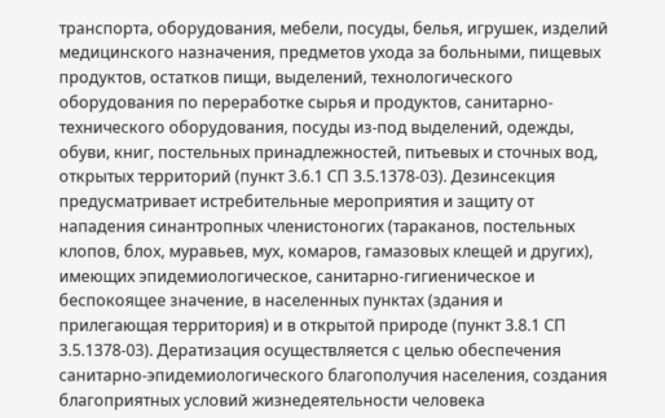транспорта, оборудования, мебели, посуды, белья, игрушек, изделий медицинского назначения, предметов ухода за больными, пищевых продуктов, остатков пищи, выделений, технологического оборудования по переработке сырья и продуктов, санитарно-технического оборудования, посуды из-под выделений, одежды, обуви, книг, постельных принадлежностей, питьевых и сточных вод, открытых территорий (пункт 3.6.1 СП 3.5.1378-03). Дезинсекция предусматривает истребительные мероприятия и защиту от нападения синантропных членистоногих (тараканов, постельных клопов, блох, муравьев, мух, комаров, гамазовых клещей и других), имеющих эпидемиологическое, санитарно-гигиеническое и беспокоящее значение, в населенных пунктах (здания и прилегающая территория) и в открытой природе (пункт 3.8.1 СП 3.5.1378-03). Дератизация осуществляется с целью обеспечения санитарно-эпидемиологического благополучия населения, создания благоприятных условий жизнедеятельности человека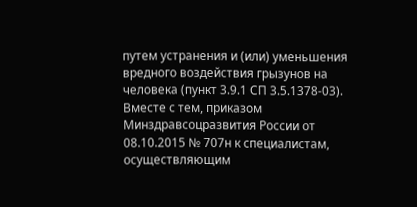путем устранения и (или) уменьшения вредного воздействия грызунов на человека (пункт 3.9.1 СП 3.5.1378-03). Вместе с тем, приказом Минздравсоцразвития России от 08.10.2015 № 707н к специалистам, осуществляющим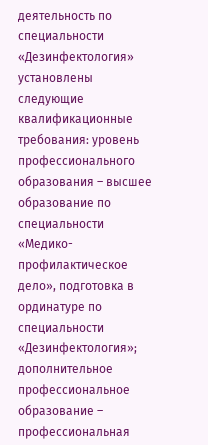деятельность по специальности «Дезинфектология» установлены следующие квалификационные требования: уровень профессионального образования – высшее образование по специальности «Медико-профилактическое дело», подготовка в ординатуре по специальности «Дезинфектология»; дополнительное профессиональное образование – профессиональная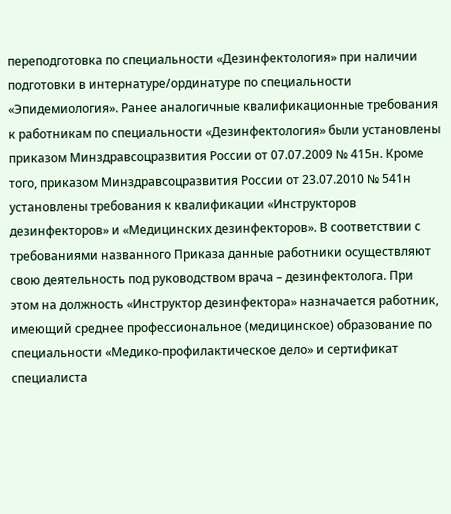переподготовка по специальности «Дезинфектология» при наличии подготовки в интернатуре/ординатуре по специальности «Эпидемиология». Ранее аналогичные квалификационные требования к работникам по специальности «Дезинфектология» были установлены приказом Минздравсоцразвития России от 07.07.2009 № 415н. Кроме того, приказом Минздравсоцразвития России от 23.07.2010 № 541н установлены требования к квалификации «Инструкторов дезинфекторов» и «Медицинских дезинфекторов». В соответствии с требованиями названного Приказа данные работники осуществляют свою деятельность под руководством врача – дезинфектолога. При этом на должность «Инструктор дезинфектора» назначается работник, имеющий среднее профессиональное (медицинское) образование по специальности «Медико-профилактическое дело» и сертификат специалиста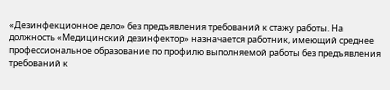«Дезинфекционное дело» без предъявления требований к стажу работы. На должность «Медицинский дезинфектор» назначается работник, имеющий среднее профессиональное образование по профилю выполняемой работы без предъявления требований к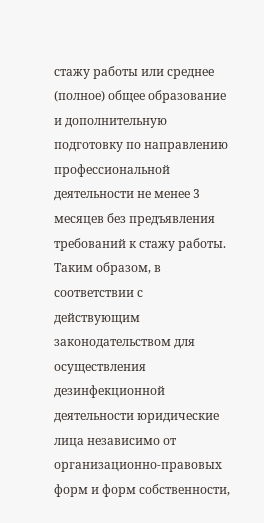стажу работы или среднее (полное) общее образование и дополнительную подготовку по направлению профессиональной деятельности не менее 3 месяцев без предъявления требований к стажу работы. Таким образом, в соответствии с действующим законодательством для осуществления дезинфекционной деятельности юридические лица независимо от организационно-правовых форм и форм собственности,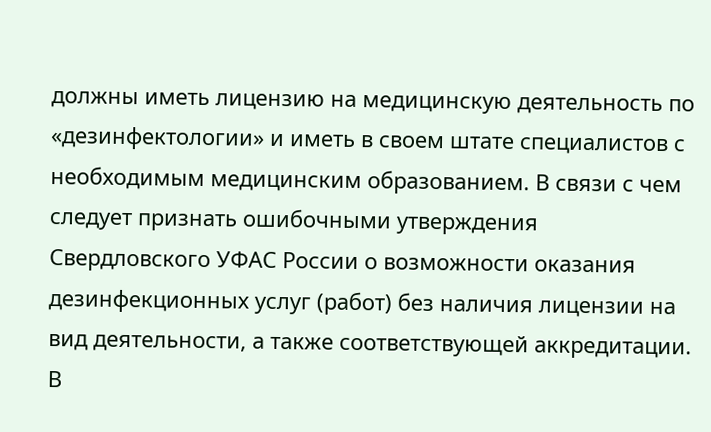должны иметь лицензию на медицинскую деятельность по «дезинфектологии» и иметь в своем штате специалистов с необходимым медицинским образованием. В связи с чем следует признать ошибочными утверждения Свердловского УФАС России о возможности оказания дезинфекционных услуг (работ) без наличия лицензии на вид деятельности, а также соответствующей аккредитации. В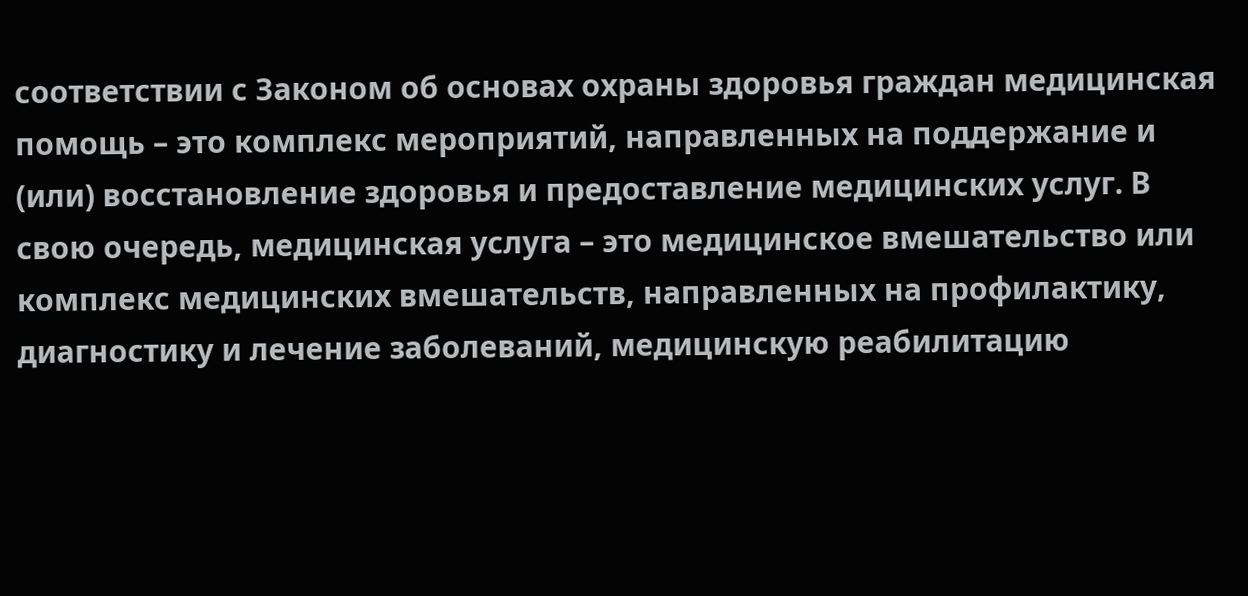соответствии с Законом об основах охраны здоровья граждан медицинская помощь – это комплекс мероприятий, направленных на поддержание и (или) восстановление здоровья и предоставление медицинских услуг. В свою очередь, медицинская услуга – это медицинское вмешательство или комплекс медицинских вмешательств, направленных на профилактику, диагностику и лечение заболеваний, медицинскую реабилитацию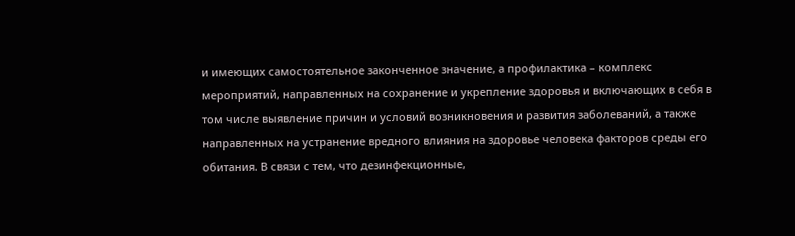и имеющих самостоятельное законченное значение, а профилактика – комплекс мероприятий, направленных на сохранение и укрепление здоровья и включающих в себя в том числе выявление причин и условий возникновения и развития заболеваний, а также направленных на устранение вредного влияния на здоровье человека факторов среды его обитания. В связи с тем, что дезинфекционные,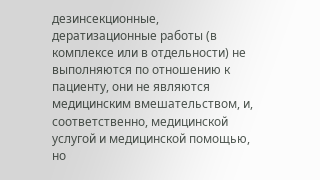дезинсекционные, дератизационные работы (в комплексе или в отдельности) не выполняются по отношению к пациенту, они не являются медицинским вмешательством, и, соответственно, медицинской услугой и медицинской помощью, но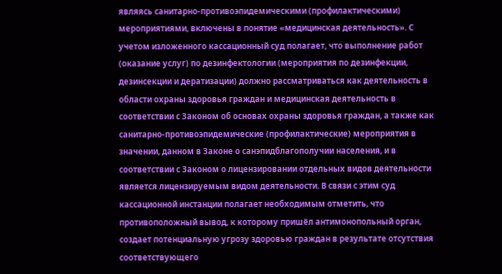являясь санитарно-противоэпидемическими (профилактическими) мероприятиями, включены в понятие «медицинская деятельность». С учетом изложенного кассационный суд полагает, что выполнение работ (оказание услуг) по дезинфектологии (мероприятия по дезинфекции, дезинсекции и дератизации) должно рассматриваться как деятельность в области охраны здоровья граждан и медицинская деятельность в соответствии с Законом об основах охраны здоровья граждан, а также как санитарно-противоэпидемические (профилактические) мероприятия в значении, данном в Законе о санэпидблагополучии населения, и в соответствии с Законом о лицензировании отдельных видов деятельности является лицензируемым видом деятельности. В связи с этим суд кассационной инстанции полагает необходимым отметить, что противоположный вывод, к которому пришёл антимонопольный орган, создает потенциальную угрозу здоровью граждан в результате отсутствия соответствующего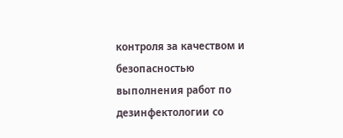контроля за качеством и безопасностью выполнения работ по дезинфектологии со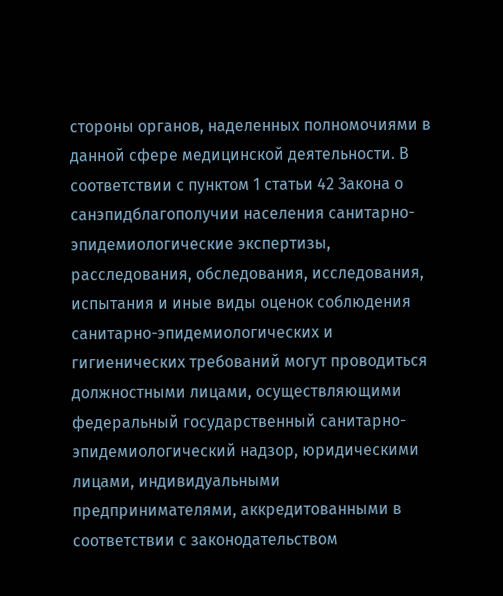стороны органов, наделенных полномочиями в данной сфере медицинской деятельности. В соответствии с пунктом 1 статьи 42 Закона о санэпидблагополучии населения санитарно-эпидемиологические экспертизы, расследования, обследования, исследования, испытания и иные виды оценок соблюдения санитарно-эпидемиологических и гигиенических требований могут проводиться должностными лицами, осуществляющими федеральный государственный санитарно-эпидемиологический надзор, юридическими лицами, индивидуальными предпринимателями, аккредитованными в соответствии с законодательством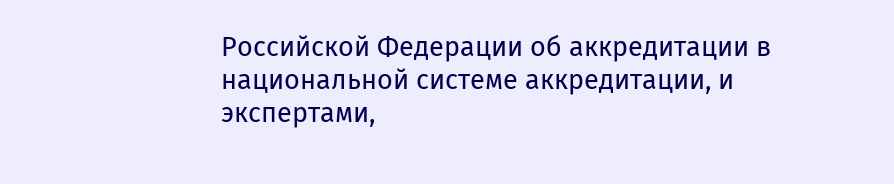Российской Федерации об аккредитации в национальной системе аккредитации, и экспертами,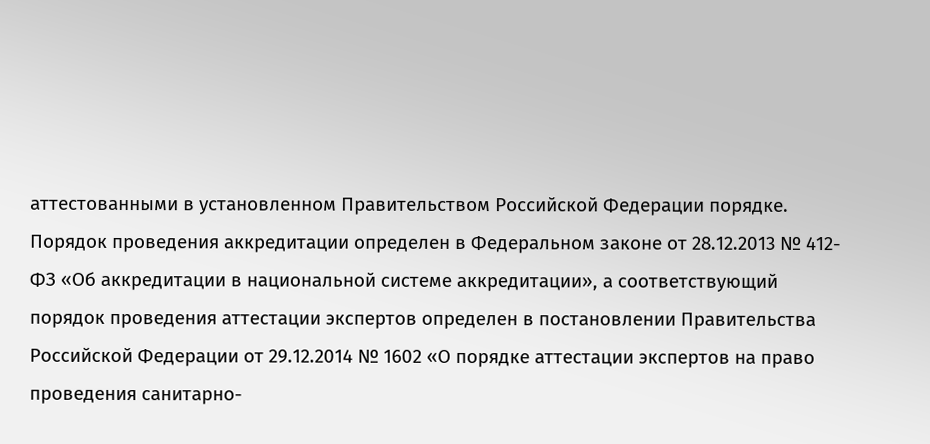аттестованными в установленном Правительством Российской Федерации порядке. Порядок проведения аккредитации определен в Федеральном законе от 28.12.2013 № 412-ФЗ «Об аккредитации в национальной системе аккредитации», а соответствующий порядок проведения аттестации экспертов определен в постановлении Правительства Российской Федерации от 29.12.2014 № 1602 «О порядке аттестации экспертов на право проведения санитарно-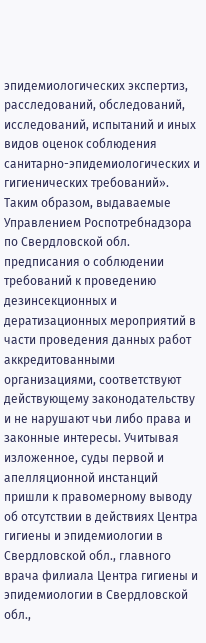эпидемиологических экспертиз, расследований, обследований, исследований, испытаний и иных видов оценок соблюдения санитарно-эпидемиологических и гигиенических требований». Таким образом, выдаваемые Управлением Роспотребнадзора по Свердловской обл. предписания о соблюдении требований к проведению дезинсекционных и дератизационных мероприятий в части проведения данных работ аккредитованными организациями, соответствуют действующему законодательству и не нарушают чьи либо права и законные интересы. Учитывая изложенное, суды первой и апелляционной инстанций пришли к правомерному выводу об отсутствии в действиях Центра гигиены и эпидемиологии в Свердловской обл., главного врача филиала Центра гигиены и эпидемиологии в Свердловской обл.,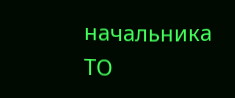начальника ТО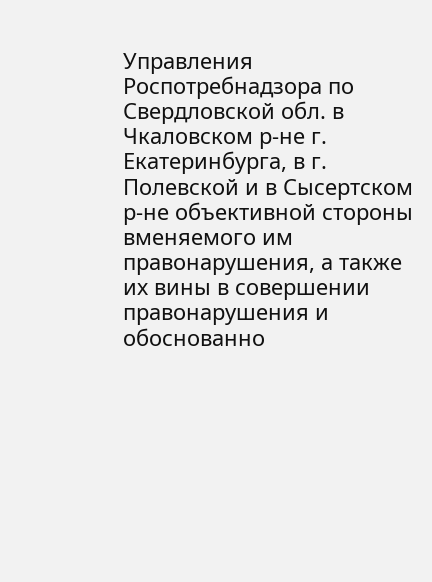Управления Роспотребнадзора по Свердловской обл. в Чкаловском р-не г. Екатеринбурга, в г. Полевской и в Сысертском р-не объективной стороны вменяемого им правонарушения, а также их вины в совершении правонарушения и обоснованно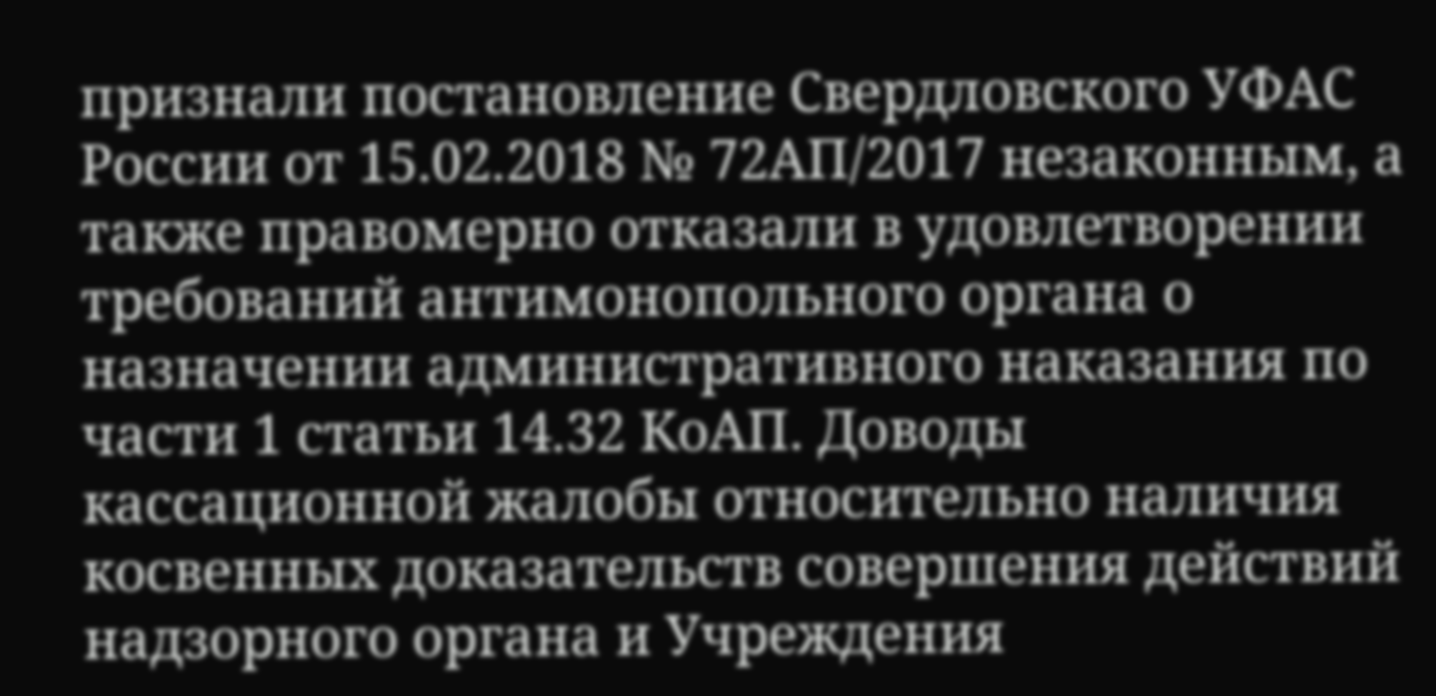признали постановление Свердловского УФАС России от 15.02.2018 № 72АП/2017 незаконным, а также правомерно отказали в удовлетворении требований антимонопольного органа о назначении административного наказания по части 1 статьи 14.32 КоАП. Доводы кассационной жалобы относительно наличия косвенных доказательств совершения действий надзорного органа и Учреждения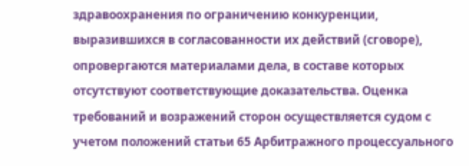здравоохранения по ограничению конкуренции, выразившихся в согласованности их действий (сговоре), опровергаются материалами дела, в составе которых отсутствуют соответствующие доказательства. Оценка требований и возражений сторон осуществляется судом с учетом положений статьи 65 Арбитражного процессуального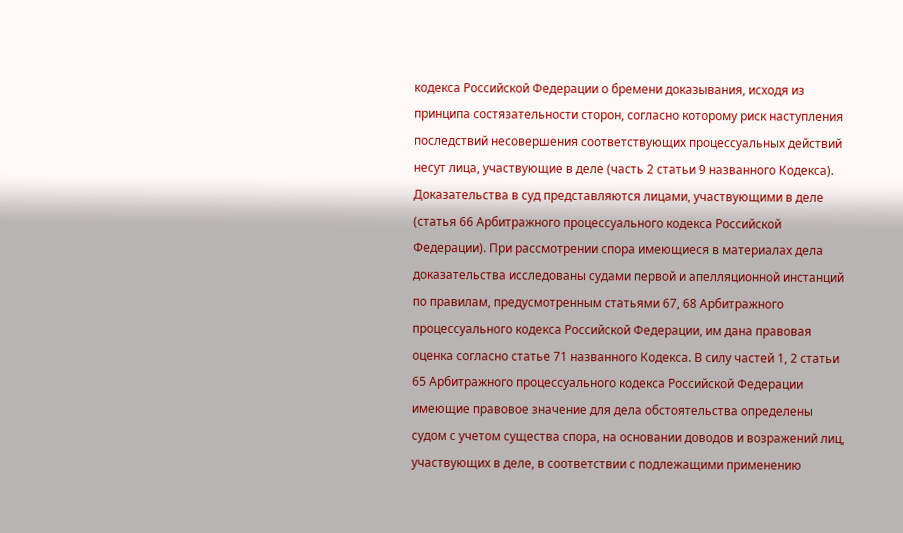кодекса Российской Федерации о бремени доказывания, исходя из принципа состязательности сторон, согласно которому риск наступления последствий несовершения соответствующих процессуальных действий несут лица, участвующие в деле (часть 2 статьи 9 названного Кодекса). Доказательства в суд представляются лицами, участвующими в деле (статья 66 Арбитражного процессуального кодекса Российской Федерации). При рассмотрении спора имеющиеся в материалах дела доказательства исследованы судами первой и апелляционной инстанций по правилам, предусмотренным статьями 67, 68 Арбитражного процессуального кодекса Российской Федерации, им дана правовая оценка согласно статье 71 названного Кодекса. В силу частей 1, 2 статьи 65 Арбитражного процессуального кодекса Российской Федерации имеющие правовое значение для дела обстоятельства определены судом с учетом существа спора, на основании доводов и возражений лиц, участвующих в деле, в соответствии с подлежащими применению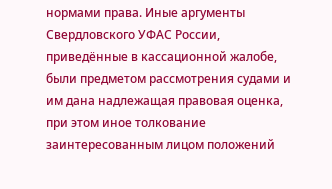нормами права. Иные аргументы Свердловского УФАС России, приведённые в кассационной жалобе, были предметом рассмотрения судами и им дана надлежащая правовая оценка, при этом иное толкование заинтересованным лицом положений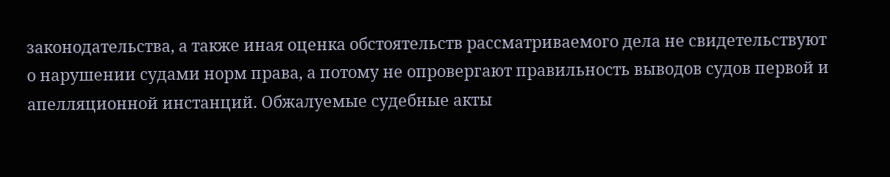законодательства, а также иная оценка обстоятельств рассматриваемого дела не свидетельствуют о нарушении судами норм права, а потому не опровергают правильность выводов судов первой и апелляционной инстанций. Обжалуемые судебные акты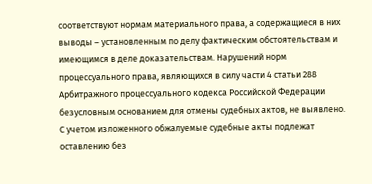соответствуют нормам материального права, а содержащиеся в них выводы – установленным по делу фактическим обстоятельствам и имеющимся в деле доказательствам. Нарушений норм процессуального права, являющихся в силу части 4 статьи 288 Арбитражного процессуального кодекса Российской Федерации безусловным основанием для отмены судебных актов, не выявлено. С учетом изложенного обжалуемые судебные акты подлежат оставлению без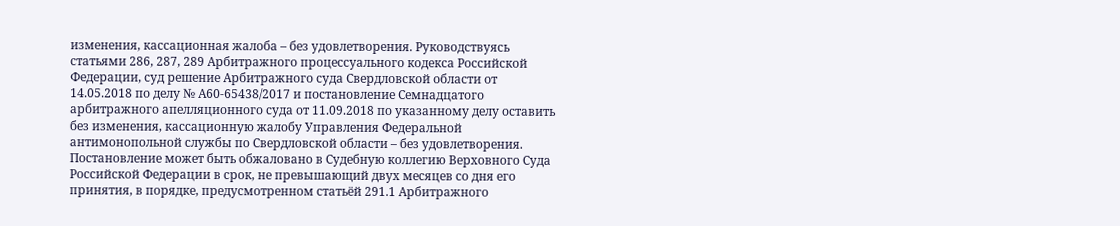изменения, кассационная жалоба – без удовлетворения. Руководствуясь статьями 286, 287, 289 Арбитражного процессуального кодекса Российской Федерации, суд решение Арбитражного суда Свердловской области от 14.05.2018 по делу № А60-65438/2017 и постановление Семнадцатого арбитражного апелляционного суда от 11.09.2018 по указанному делу оставить без изменения, кассационную жалобу Управления Федеральной антимонопольной службы по Свердловской области – без удовлетворения. Постановление может быть обжаловано в Судебную коллегию Верховного Суда Российской Федерации в срок, не превышающий двух месяцев со дня его принятия, в порядке, предусмотренном статьёй 291.1 Арбитражного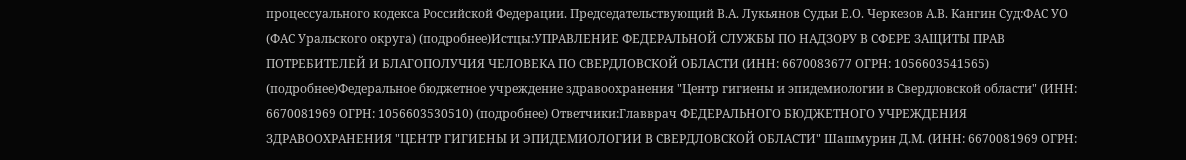процессуального кодекса Российской Федерации. Председательствующий В.А. Лукьянов Судьи Е.О. Черкезов А.В. Кангин Суд:ФАС УО (ФАС Уральского округа) (подробнее)Истцы:УПРАВЛЕНИЕ ФЕДЕРАЛЬНОЙ СЛУЖБЫ ПО НАДЗОРУ В СФЕРЕ ЗАЩИТЫ ПРАВ ПОТРЕБИТЕЛЕЙ И БЛАГОПОЛУЧИЯ ЧЕЛОВЕКА ПО СВЕРДЛОВСКОЙ ОБЛАСТИ (ИНН: 6670083677 ОГРН: 1056603541565) (подробнее)Федеральное бюджетное учреждение здравоохранения "Центр гигиены и эпидемиологии в Свердловской области" (ИНН: 6670081969 ОГРН: 1056603530510) (подробнее) Ответчики:Главврач ФЕДЕРАЛЬНОГО БЮДЖЕТНОГО УЧРЕЖДЕНИЯ ЗДРАВООХРАНЕНИЯ "ЦЕНТР ГИГИЕНЫ И ЭПИДЕМИОЛОГИИ В СВЕРДЛОВСКОЙ ОБЛАСТИ" Шашмурин Д.М. (ИНН: 6670081969 ОГРН: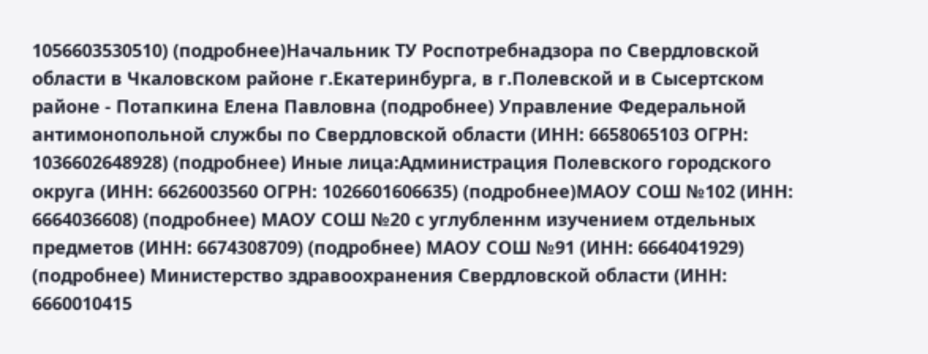1056603530510) (подробнее)Начальник ТУ Роспотребнадзора по Свердловской области в Чкаловском районе г.Екатеринбурга, в г.Полевской и в Сысертском районе - Потапкина Елена Павловна (подробнее) Управление Федеральной антимонопольной службы по Свердловской области (ИНН: 6658065103 ОГРН: 1036602648928) (подробнее) Иные лица:Администрация Полевского городского округа (ИНН: 6626003560 ОГРН: 1026601606635) (подробнее)МАОУ СОШ №102 (ИНН: 6664036608) (подробнее) МАОУ СОШ №20 с углубленнм изучением отдельных предметов (ИНН: 6674308709) (подробнее) МАОУ СОШ №91 (ИНН: 6664041929) (подробнее) Министерство здравоохранения Свердловской области (ИНН: 6660010415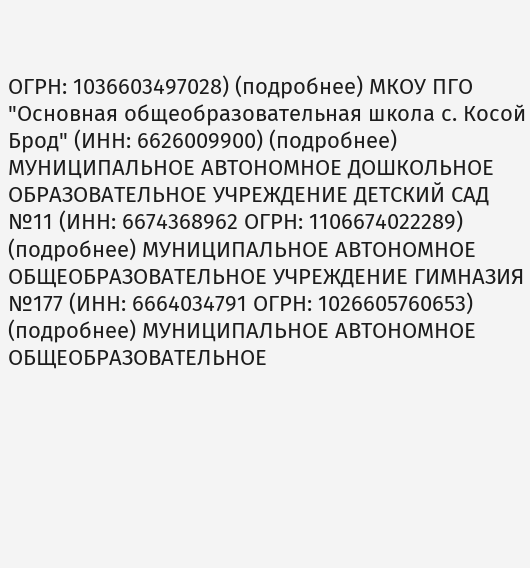ОГРН: 1036603497028) (подробнее) МКОУ ПГО "Основная общеобразовательная школа с. Косой Брод" (ИНН: 6626009900) (подробнее) МУНИЦИПАЛЬНОЕ АВТОНОМНОЕ ДОШКОЛЬНОЕ ОБРАЗОВАТЕЛЬНОЕ УЧРЕЖДЕНИЕ ДЕТСКИЙ САД №11 (ИНН: 6674368962 ОГРН: 1106674022289) (подробнее) МУНИЦИПАЛЬНОЕ АВТОНОМНОЕ ОБЩЕОБРАЗОВАТЕЛЬНОЕ УЧРЕЖДЕНИЕ ГИМНАЗИЯ №177 (ИНН: 6664034791 ОГРН: 1026605760653) (подробнее) МУНИЦИПАЛЬНОЕ АВТОНОМНОЕ ОБЩЕОБРАЗОВАТЕЛЬНОЕ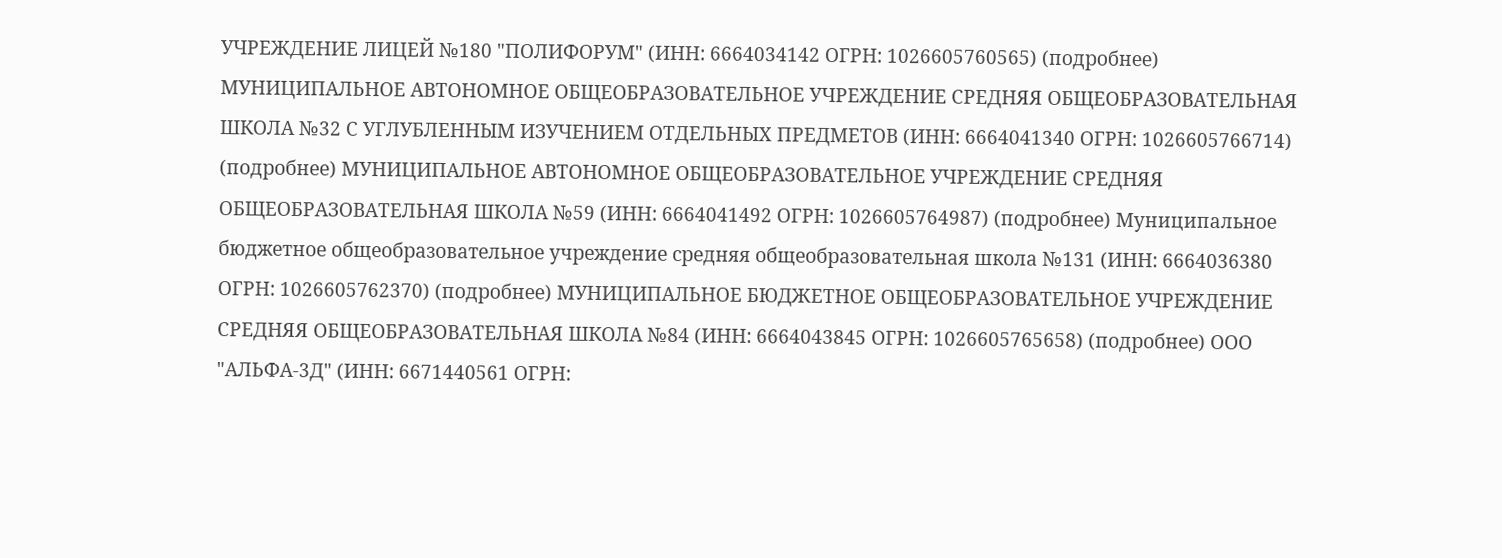УЧРЕЖДЕНИЕ ЛИЦЕЙ №180 "ПОЛИФОРУМ" (ИНН: 6664034142 ОГРН: 1026605760565) (подробнее) МУНИЦИПАЛЬНОЕ АВТОНОМНОЕ ОБЩЕОБРАЗОВАТЕЛЬНОЕ УЧРЕЖДЕНИЕ СРЕДНЯЯ ОБЩЕОБРАЗОВАТЕЛЬНАЯ ШКОЛА №32 С УГЛУБЛЕННЫМ ИЗУЧЕНИЕМ ОТДЕЛЬНЫХ ПРЕДМЕТОВ (ИНН: 6664041340 ОГРН: 1026605766714) (подробнее) МУНИЦИПАЛЬНОЕ АВТОНОМНОЕ ОБЩЕОБРАЗОВАТЕЛЬНОЕ УЧРЕЖДЕНИЕ СРЕДНЯЯ ОБЩЕОБРАЗОВАТЕЛЬНАЯ ШКОЛА №59 (ИНН: 6664041492 ОГРН: 1026605764987) (подробнее) Муниципальное бюджетное общеобразовательное учреждение средняя общеобразовательная школа №131 (ИНН: 6664036380 ОГРН: 1026605762370) (подробнее) МУНИЦИПАЛЬНОЕ БЮДЖЕТНОЕ ОБЩЕОБРАЗОВАТЕЛЬНОЕ УЧРЕЖДЕНИЕ СРЕДНЯЯ ОБЩЕОБРАЗОВАТЕЛЬНАЯ ШКОЛА №84 (ИНН: 6664043845 ОГРН: 1026605765658) (подробнее) ООО "АЛЬФА-3Д" (ИНН: 6671440561 ОГРН: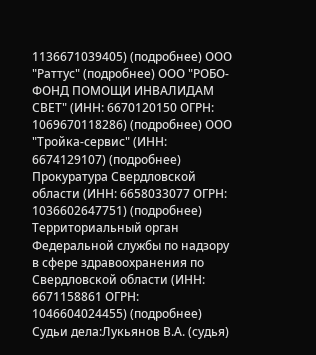1136671039405) (подробнее) ООО "Раттус" (подробнее) ООО "РОБО-ФОНД ПОМОЩИ ИНВАЛИДАМ СВЕТ" (ИНН: 6670120150 ОГРН: 1069670118286) (подробнее) ООО "Тройка-сервис" (ИНН: 6674129107) (подробнее) Прокуратура Свердловской области (ИНН: 6658033077 ОГРН: 1036602647751) (подробнее) Территориальный орган Федеральной службы по надзору в сфере здравоохранения по Свердловской области (ИНН: 6671158861 ОГРН: 1046604024455) (подробнее) Судьи дела:Лукьянов В.А. (судья)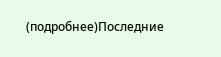(подробнее)Последние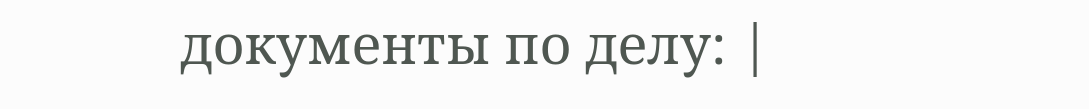документы по делу: |